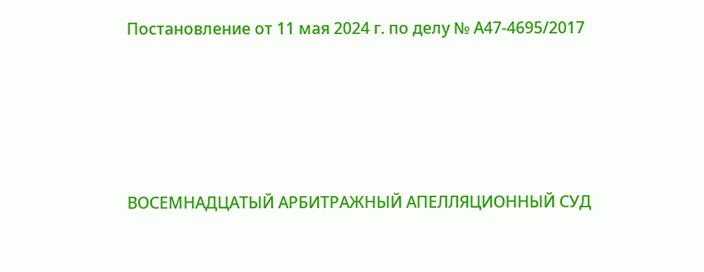Постановление от 11 мая 2024 г. по делу № А47-4695/2017




ВОСЕМНАДЦАТЫЙ АРБИТРАЖНЫЙ АПЕЛЛЯЦИОННЫЙ СУД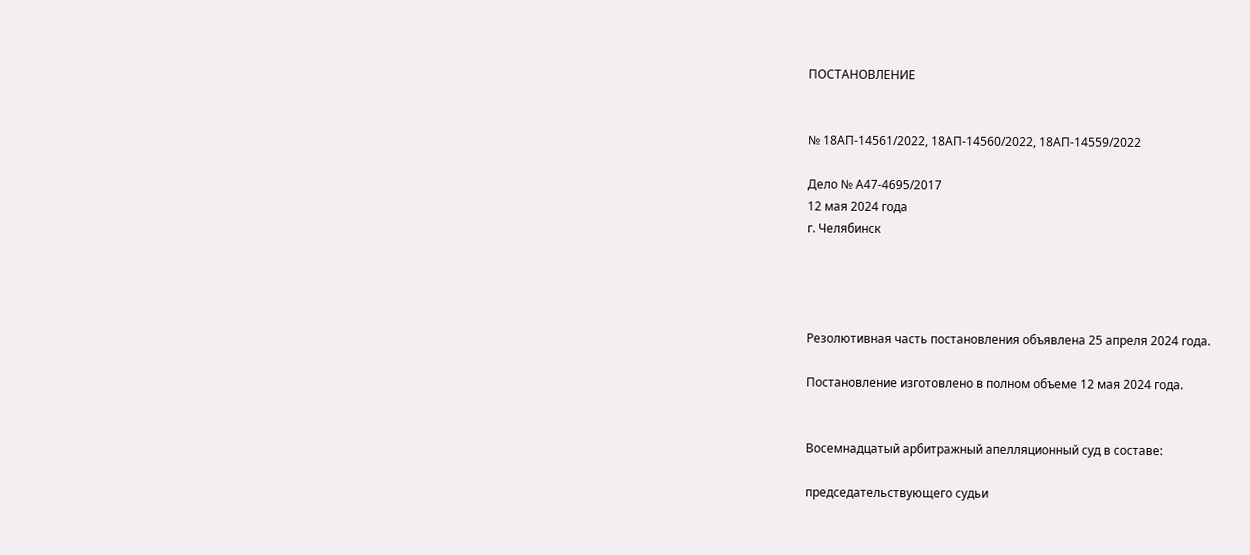ПОСТАНОВЛЕНИЕ


№ 18АП-14561/2022, 18АП-14560/2022, 18АП-14559/2022

Дело № А47-4695/2017
12 мая 2024 года
г. Челябинск




Резолютивная часть постановления объявлена 25 апреля 2024 года.

Постановление изготовлено в полном объеме 12 мая 2024 года.


Восемнадцатый арбитражный апелляционный суд в составе:

председательствующего судьи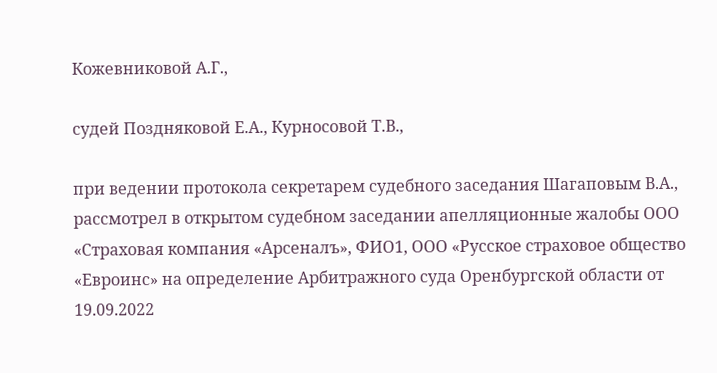Кожевниковой А.Г.,

судей Поздняковой Е.А., Курносовой Т.В.,

при ведении протокола секретарем судебного заседания Шагаповым В.А.,  рассмотрел в открытом судебном заседании апелляционные жалобы ООО «Страховая компания «Арсеналъ», ФИО1, ООО «Русское страховое общество «Евроинс» на определение Арбитражного суда Оренбургской области от 19.09.2022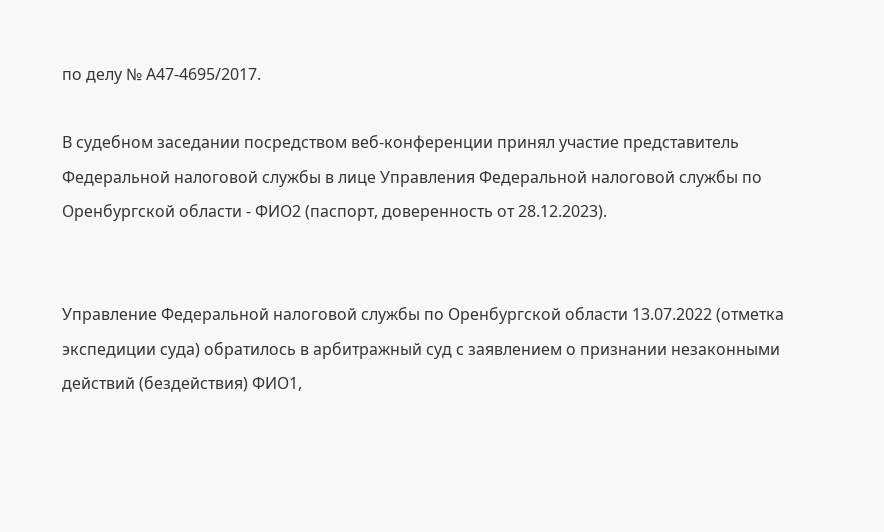по делу № А47-4695/2017.

В судебном заседании посредством веб-конференции принял участие представитель Федеральной налоговой службы в лице Управления Федеральной налоговой службы по Оренбургской области - ФИО2 (паспорт, доверенность от 28.12.2023).


Управление Федеральной налоговой службы по Оренбургской области 13.07.2022 (отметка экспедиции суда) обратилось в арбитражный суд с заявлением о признании незаконными действий (бездействия) ФИО1,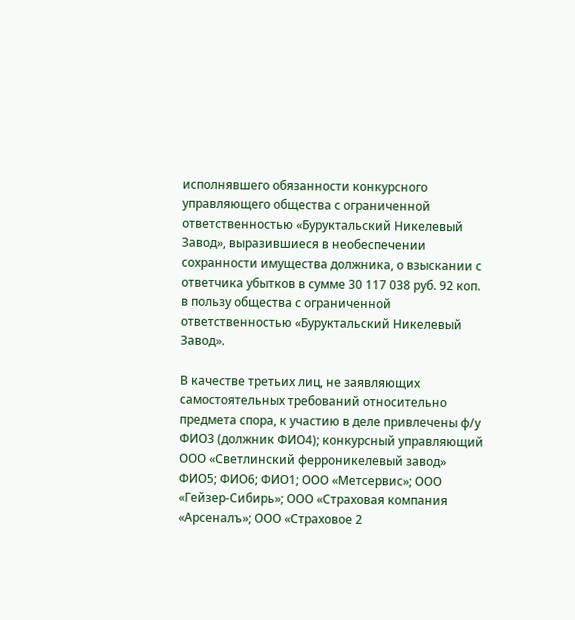исполнявшего обязанности конкурсного управляющего общества с ограниченной ответственностью «Буруктальский Никелевый Завод», выразившиеся в необеспечении сохранности имущества должника, о взыскании с ответчика убытков в сумме 30 117 038 руб. 92 коп. в пользу общества с ограниченной ответственностью «Буруктальский Никелевый Завод».

В качестве третьих лиц, не заявляющих самостоятельных требований относительно предмета спора, к участию в деле привлечены ф/у ФИО3 (должник ФИО4); конкурсный управляющий ООО «Светлинский ферроникелевый завод» ФИО5; ФИО6; ФИО1; ООО «Метсервис»; ООО «Гейзер-Сибирь»; ООО «Страховая компания «Арсеналъ»; ООО «Страховое 2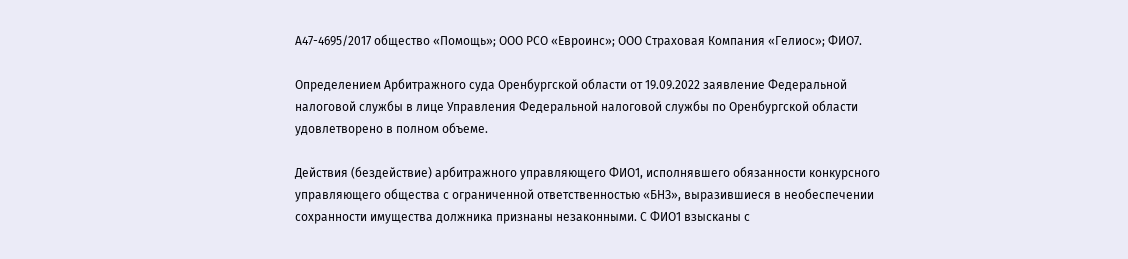А47-4695/2017 общество «Помощь»; ООО РСО «Евроинс»; ООО Страховая Компания «Гелиос»; ФИО7.

Определением Арбитражного суда Оренбургской области от 19.09.2022 заявление Федеральной налоговой службы в лице Управления Федеральной налоговой службы по Оренбургской области удовлетворено в полном объеме.

Действия (бездействие) арбитражного управляющего ФИО1, исполнявшего обязанности конкурсного управляющего общества с ограниченной ответственностью «БНЗ», выразившиеся в необеспечении сохранности имущества должника признаны незаконными. С ФИО1 взысканы с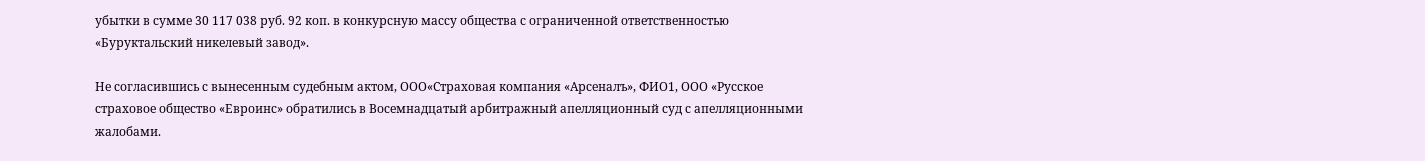убытки в сумме 30 117 038 руб. 92 коп. в конкурсную массу общества с ограниченной ответственностью «Буруктальский никелевый завод».

Не согласившись с вынесенным судебным актом, ООО«Страховая компания «Арсеналъ», ФИО1, ООО «Русское страховое общество «Евроинс» обратились в Восемнадцатый арбитражный апелляционный суд с апелляционными жалобами.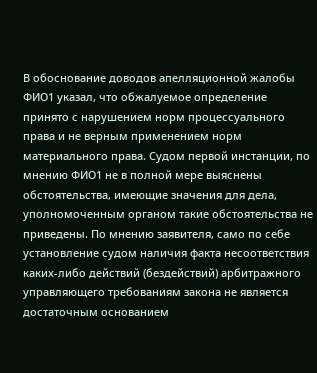В обоснование доводов апелляционной жалобы ФИО1 указал, что обжалуемое определение принято с нарушением норм процессуального права и не верным применением норм материального права. Судом первой инстанции, по мнению ФИО1 не в полной мере выяснены обстоятельства, имеющие значения для дела, уполномоченным органом такие обстоятельства не приведены. По мнению заявителя, само по себе установление судом наличия факта несоответствия каких-либо действий (бездействий) арбитражного управляющего требованиям закона не является достаточным основанием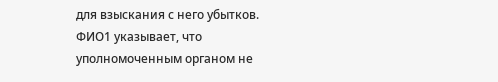для взыскания с него убытков. ФИО1 указывает, что уполномоченным органом не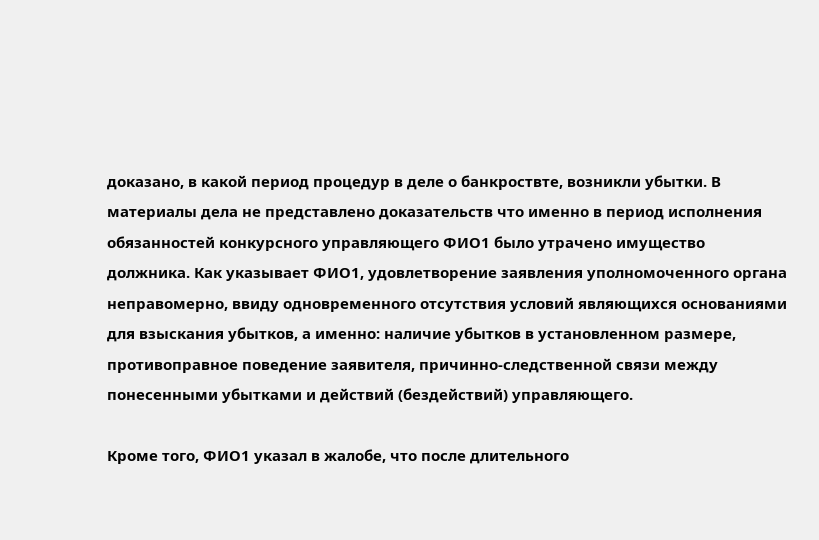доказано, в какой период процедур в деле о банкроствте, возникли убытки. В материалы дела не представлено доказательств что именно в период исполнения обязанностей конкурсного управляющего ФИО1 было утрачено имущество должника. Как указывает ФИО1, удовлетворение заявления уполномоченного органа неправомерно, ввиду одновременного отсутствия условий являющихся основаниями для взыскания убытков, а именно: наличие убытков в установленном размере, противоправное поведение заявителя, причинно-следственной связи между понесенными убытками и действий (бездействий) управляющего.

Кроме того, ФИО1 указал в жалобе, что после длительного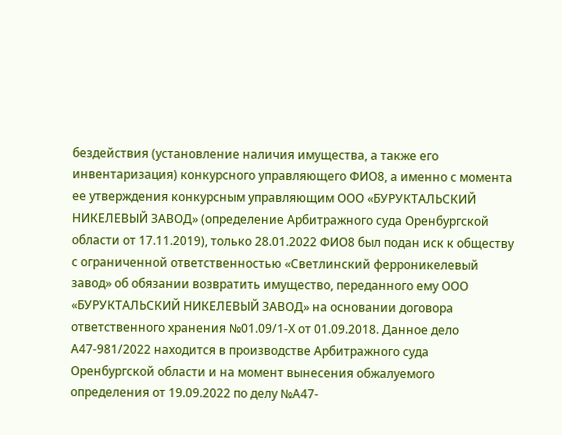бездействия (установление наличия имущества, а также его инвентаризация) конкурсного управляющего ФИО8, а именно с момента ее утверждения конкурсным управляющим ООО «БУРУКТАЛЬСКИЙ НИКЕЛЕВЫЙ ЗАВОД» (определение Арбитражного суда Оренбургской области от 17.11.2019), только 28.01.2022 ФИО8 был подан иск к обществу с ограниченной ответственностью «Светлинский ферроникелевый завод» об обязании возвратить имущество, переданного ему ООО «БУРУКТАЛЬСКИЙ НИКЕЛЕВЫЙ ЗАВОД» на основании договора ответственного хранения №01.09/1-Х от 01.09.2018. Данное дело А47-981/2022 находится в производстве Арбитражного суда Оренбургской области и на момент вынесения обжалуемого определения от 19.09.2022 по делу №А47-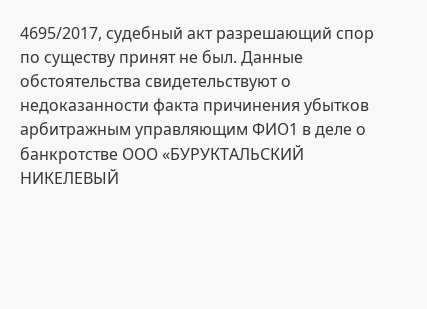4695/2017, судебный акт разрешающий спор по существу принят не был. Данные обстоятельства свидетельствуют о недоказанности факта причинения убытков арбитражным управляющим ФИО1 в деле о банкротстве ООО «БУРУКТАЛЬСКИЙ НИКЕЛЕВЫЙ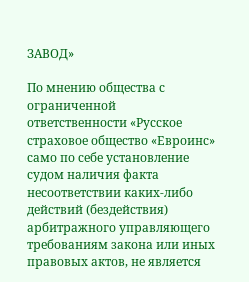ЗАВОД»

По мнению общества с ограниченной ответственности «Русское страховое общество «Евроинс» само по себе установление судом наличия факта несоответствии каких-либо действий (бездействия) арбитражного управляющего требованиям закона или иных правовых актов, не является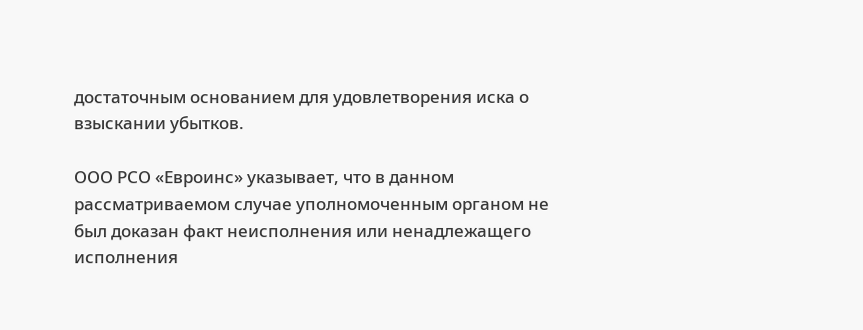достаточным основанием для удовлетворения иска о взыскании убытков.

ООО РСО «Евроинс» указывает, что в данном рассматриваемом случае уполномоченным органом не был доказан факт неисполнения или ненадлежащего исполнения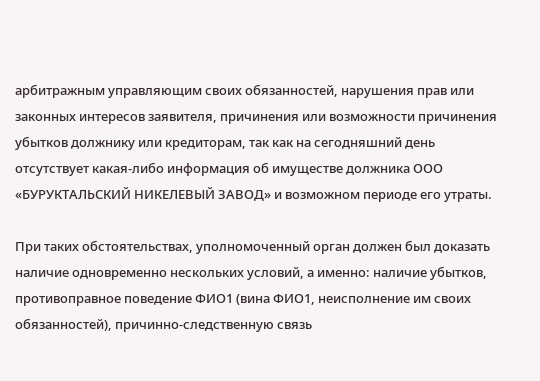арбитражным управляющим своих обязанностей, нарушения прав или законных интересов заявителя, причинения или возможности причинения убытков должнику или кредиторам, так как на сегодняшний день отсутствует какая-либо информация об имуществе должника ООО «БУРУКТАЛЬСКИЙ НИКЕЛЕВЫЙ ЗАВОД» и возможном периоде его утраты.

При таких обстоятельствах, уполномоченный орган должен был доказать наличие одновременно нескольких условий, а именно: наличие убытков, противоправное поведение ФИО1 (вина ФИО1, неисполнение им своих обязанностей), причинно-следственную связь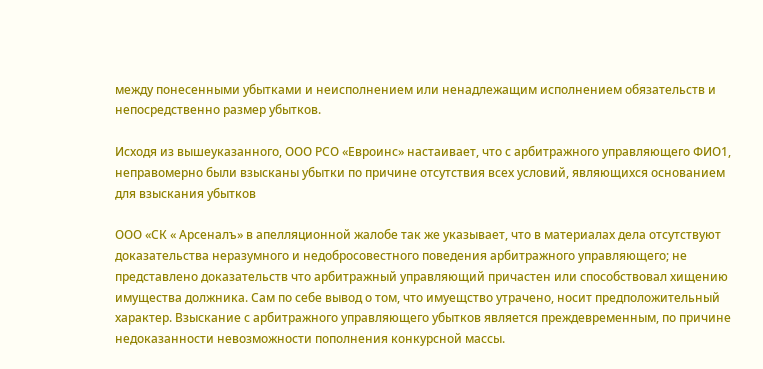между понесенными убытками и неисполнением или ненадлежащим исполнением обязательств и непосредственно размер убытков.

Исходя из вышеуказанного, ООО РСО «Евроинс» настаивает, что с арбитражного управляющего ФИО1, неправомерно были взысканы убытки по причине отсутствия всех условий, являющихся основанием для взыскания убытков

ООО «СК « Арсеналъ» в апелляционной жалобе так же указывает, что в материалах дела отсутствуют доказательства неразумного и недобросовестного поведения арбитражного управляющего; не представлено доказательств что арбитражный управляющий причастен или способствовал хищению имущества должника. Сам по себе вывод о том, что имуещство утрачено, носит предположительный характер. Взыскание с арбитражного управляющего убытков является преждевременным, по причине недоказанности невозможности пополнения конкурсной массы.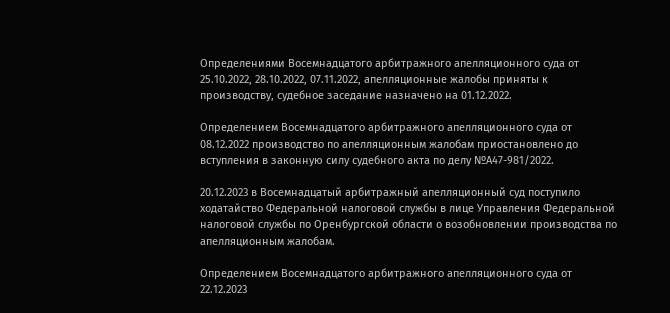Определениями Восемнадцатого арбитражного апелляционного суда от 25.10.2022, 28.10.2022, 07.11.2022, апелляционные жалобы приняты к производству, судебное заседание назначено на 01.12.2022.

Определением Восемнадцатого арбитражного апелляционного суда от 08.12.2022 производство по апелляционным жалобам приостановлено до вступления в законную силу судебного акта по делу №А47-981/2022.

20.12.2023 в Восемнадцатый арбитражный апелляционный суд поступило ходатайство Федеральной налоговой службы в лице Управления Федеральной налоговой службы по Оренбургской области о возобновлении производства по апелляционным жалобам.

Определением Восемнадцатого арбитражного апелляционного суда от 22.12.2023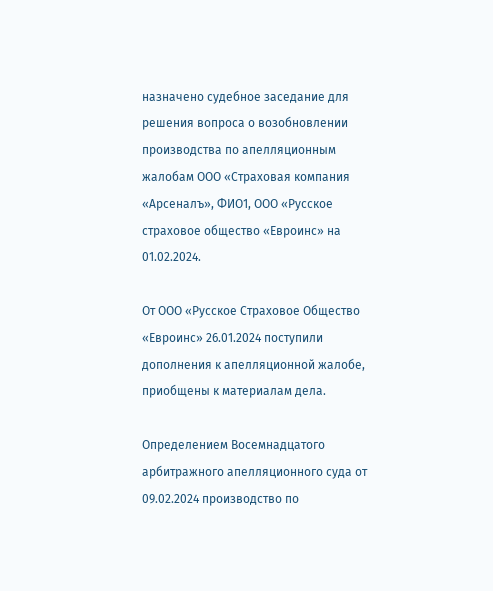назначено судебное заседание для решения вопроса о возобновлении производства по апелляционным жалобам ООО «Страховая компания «Арсеналъ», ФИО1, ООО «Русское страховое общество «Евроинс» на 01.02.2024.

От ООО «Русское Страховое Общество «Евроинс» 26.01.2024 поступили дополнения к апелляционной жалобе, приобщены к материалам дела.

Определением Восемнадцатого арбитражного апелляционного суда от 09.02.2024 производство по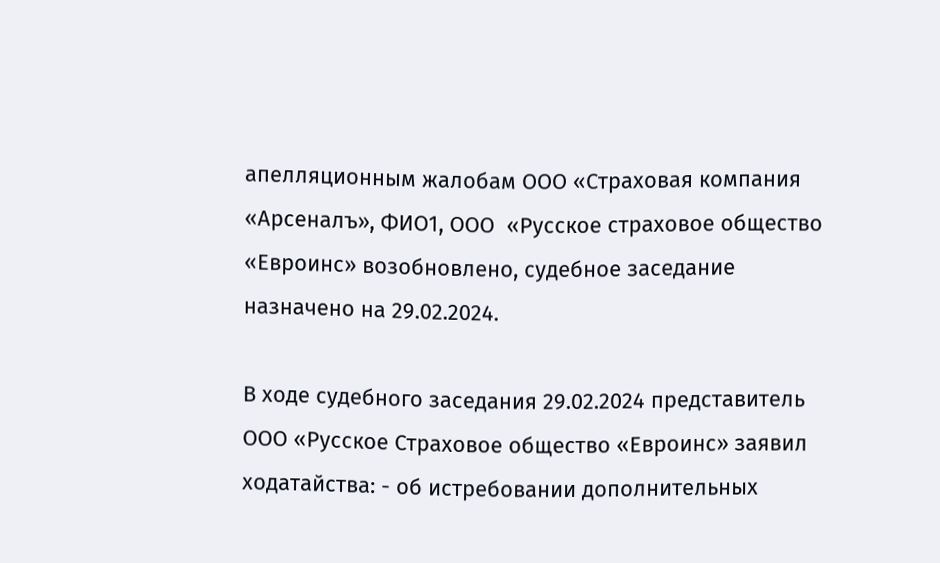апелляционным жалобам ООО «Страховая компания «Арсеналъ», ФИО1, ООО  «Русское страховое общество «Евроинс» возобновлено, судебное заседание назначено на 29.02.2024.

В ходе судебного заседания 29.02.2024 представитель ООО «Русское Страховое общество «Евроинс» заявил ходатайства: - об истребовании дополнительных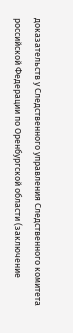доказательств у Следственного управления Следственного комитета российской Федерации по Оренбургской области (заключение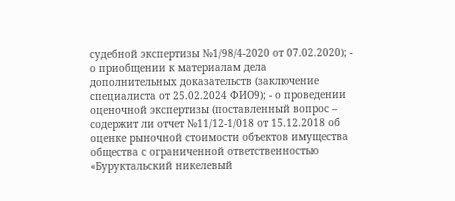судебной экспертизы №1/98/4-2020 от 07.02.2020); - о приобщении к материалам дела дополнительных доказательств (заключение специалиста от 25.02.2024 ФИО9); - о проведении оценочной экспертизы (поставленный вопрос – содержит ли отчет №11/12-1/018 от 15.12.2018 об оценке рыночной стоимости объектов имущества общества с ограниченной ответственностью «Буруктальский никелевый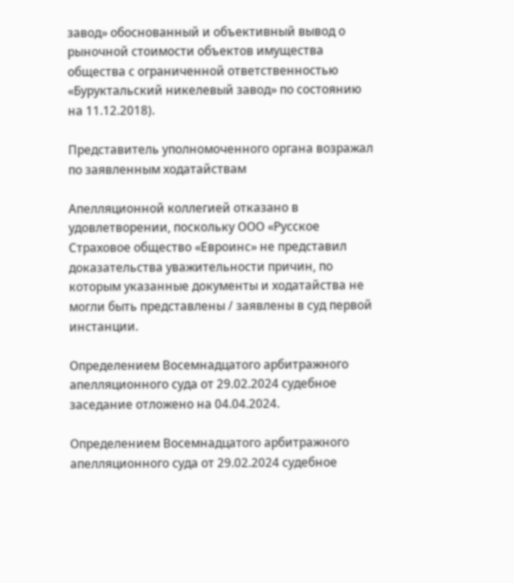завод» обоснованный и объективный вывод о рыночной стоимости объектов имущества общества с ограниченной ответственностью «Буруктальский никелевый завод» по состоянию на 11.12.2018).

Представитель уполномоченного органа возражал по заявленным ходатайствам

Апелляционной коллегией отказано в удовлетворении, поскольку ООО «Русское Страховое общество «Евроинс» не представил доказательства уважительности причин, по которым указанные документы и ходатайства не могли быть представлены / заявлены в суд первой инстанции.

Определением Восемнадцатого арбитражного апелляционного суда от 29.02.2024 судебное заседание отложено на 04.04.2024.

Определением Восемнадцатого арбитражного апелляционного суда от 29.02.2024 судебное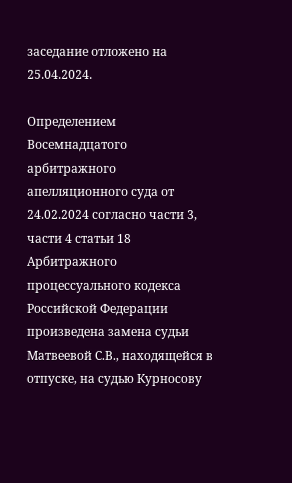заседание отложено на 25.04.2024.

Определением Восемнадцатого арбитражного апелляционного суда от 24.02.2024 согласно части 3, части 4 статьи 18 Арбитражного процессуального кодекса Российской Федерации произведена замена судьи Матвеевой С.В., находящейся в отпуске, на судью Курносову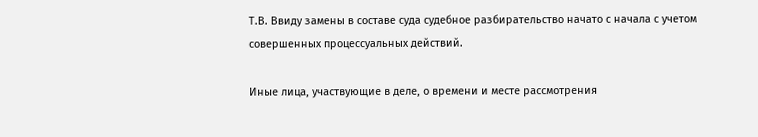Т.В. Ввиду замены в составе суда судебное разбирательство начато с начала с учетом совершенных процессуальных действий.

Иные лица, участвующие в деле, о времени и месте рассмотрения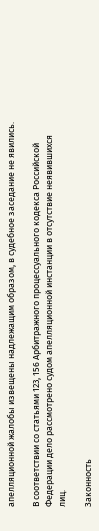апелляционной жалобы извещены надлежащим образом, в судебное заседание не явились.

В соответствии со статьями 123, 156 Арбитражного процессуального кодекса Российской Федерации дело рассмотрено судом апелляционной инстанции в отсутствие неявившихся лиц.

Законность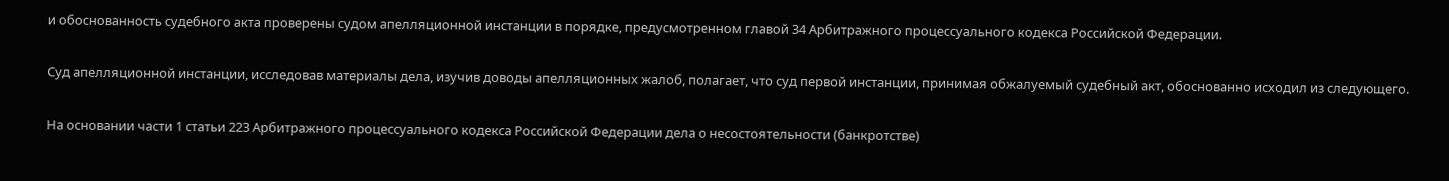и обоснованность судебного акта проверены судом апелляционной инстанции в порядке, предусмотренном главой 34 Арбитражного процессуального кодекса Российской Федерации.

Суд апелляционной инстанции, исследовав материалы дела, изучив доводы апелляционных жалоб, полагает, что суд первой инстанции, принимая обжалуемый судебный акт, обоснованно исходил из следующего.

На основании части 1 статьи 223 Арбитражного процессуального кодекса Российской Федерации дела о несостоятельности (банкротстве)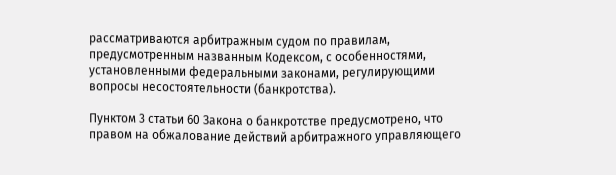рассматриваются арбитражным судом по правилам, предусмотренным названным Кодексом, с особенностями, установленными федеральными законами, регулирующими вопросы несостоятельности (банкротства).

Пунктом 3 статьи 60 Закона о банкротстве предусмотрено, что правом на обжалование действий арбитражного управляющего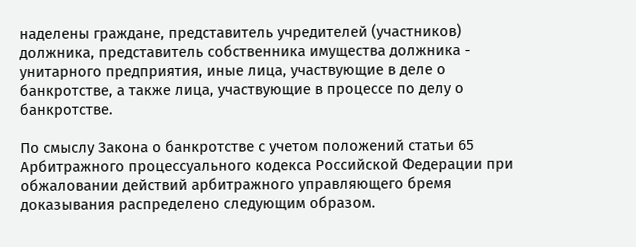наделены граждане, представитель учредителей (участников) должника, представитель собственника имущества должника - унитарного предприятия, иные лица, участвующие в деле о банкротстве, а также лица, участвующие в процессе по делу о банкротстве.

По смыслу Закона о банкротстве с учетом положений статьи 65 Арбитражного процессуального кодекса Российской Федерации при обжаловании действий арбитражного управляющего бремя доказывания распределено следующим образом.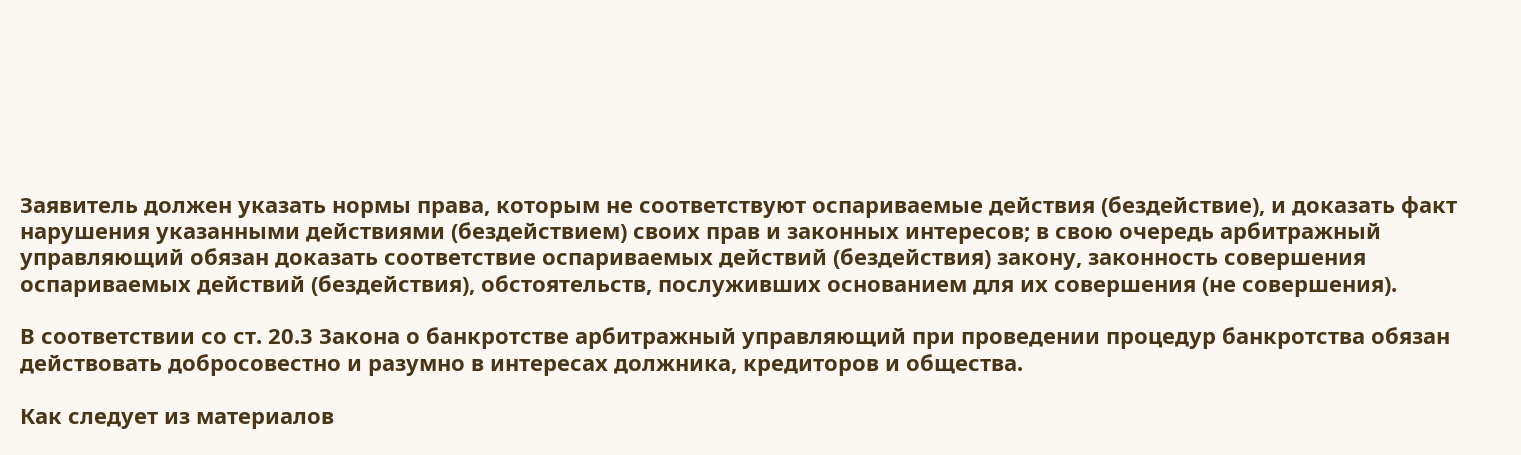Заявитель должен указать нормы права, которым не соответствуют оспариваемые действия (бездействие), и доказать факт нарушения указанными действиями (бездействием) своих прав и законных интересов; в свою очередь арбитражный управляющий обязан доказать соответствие оспариваемых действий (бездействия) закону, законность совершения оспариваемых действий (бездействия), обстоятельств, послуживших основанием для их совершения (не совершения).

В соответствии со ст. 20.3 Закона о банкротстве арбитражный управляющий при проведении процедур банкротства обязан действовать добросовестно и разумно в интересах должника, кредиторов и общества.

Как следует из материалов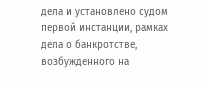дела и установлено судом первой инстанции, рамках дела о банкротстве, возбужденного на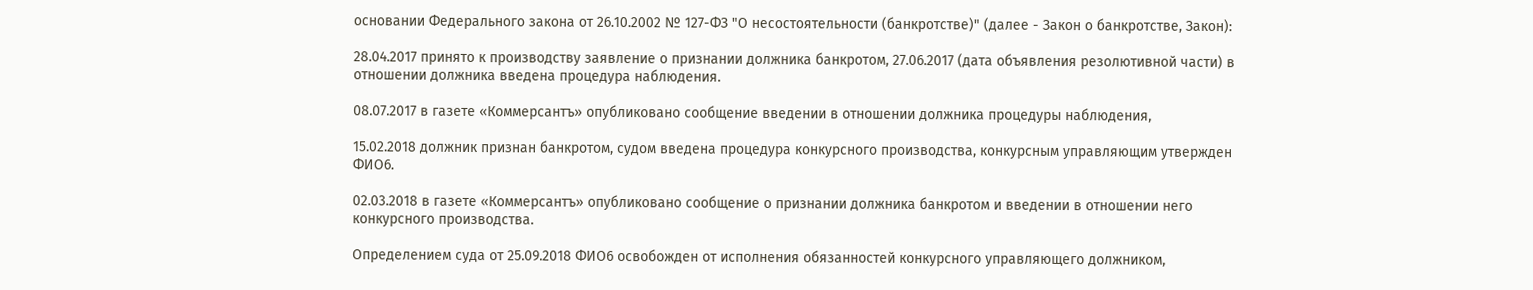основании Федерального закона от 26.10.2002 № 127-ФЗ "О несостоятельности (банкротстве)" (далее - Закон о банкротстве, Закон):

28.04.2017 принято к производству заявление о признании должника банкротом, 27.06.2017 (дата объявления резолютивной части) в отношении должника введена процедура наблюдения.

08.07.2017 в газете «Коммерсантъ» опубликовано сообщение введении в отношении должника процедуры наблюдения,

15.02.2018 должник признан банкротом, судом введена процедура конкурсного производства, конкурсным управляющим утвержден ФИО6.

02.03.2018 в газете «Коммерсантъ» опубликовано сообщение о признании должника банкротом и введении в отношении него конкурсного производства.

Определением суда от 25.09.2018 ФИО6 освобожден от исполнения обязанностей конкурсного управляющего должником,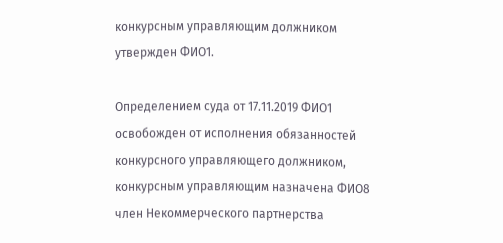конкурсным управляющим должником утвержден ФИО1.

Определением суда от 17.11.2019 ФИО1 освобожден от исполнения обязанностей конкурсного управляющего должником, конкурсным управляющим назначена ФИО8 член Некоммерческого партнерства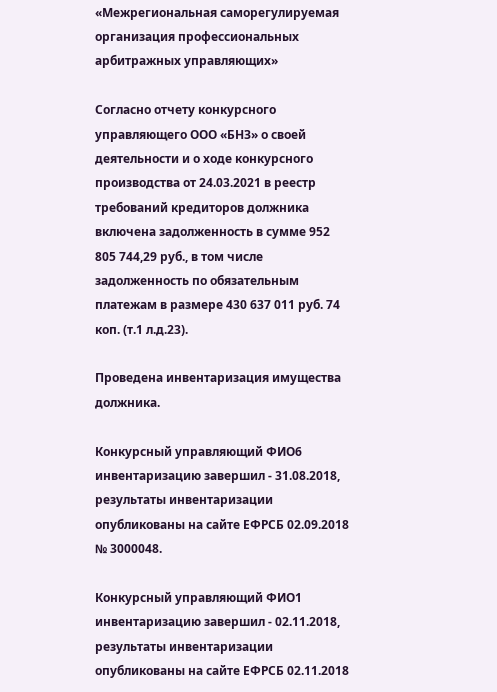«Межрегиональная саморегулируемая организация профессиональных арбитражных управляющих»

Согласно отчету конкурсного управляющего ООО «БНЗ» о своей деятельности и о ходе конкурсного производства от 24.03.2021 в реестр требований кредиторов должника включена задолженность в сумме 952 805 744,29 руб., в том числе задолженность по обязательным платежам в размере 430 637 011 руб. 74 коп. (т.1 л.д.23).

Проведена инвентаризация имущества должника.

Конкурсный управляющий ФИО6 инвентаризацию завершил - 31.08.2018, результаты инвентаризации опубликованы на сайте ЕФРСБ 02.09.2018 № 3000048.

Конкурсный управляющий ФИО1 инвентаризацию завершил - 02.11.2018, результаты инвентаризации опубликованы на сайте ЕФРСБ 02.11.2018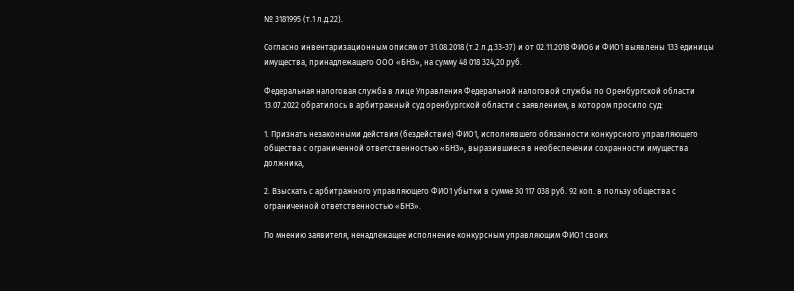№ 3181995 (т.1 л.д.22).

Согласно инвентаризационным описям от 31.08.2018 (т.2 л.д.33-37) и от 02.11.2018 ФИО6 и ФИО1 выявлены 133 единицы имущества, принадлежащего ООО «БНЗ», на сумму 48 018 324,20 руб.

Федеральная налоговая служба в лице Управления Федеральной налоговой службы по Оренбургской области 13.07.2022 обратилось в арбитражный суд оренбургской области с заявлением, в котором просило суд:

1. Признать незаконными действия (бездействие) ФИО1, исполнявшего обязанности конкурсного управляющего общества с ограниченной ответственностью «БНЗ», выразившиеся в необеспечении сохранности имущества должника,

2. Взыскать с арбитражного управляющего ФИО1 убытки в сумме 30 117 038 руб. 92 коп. в пользу общества с ограниченной ответственностью «БНЗ».

По мнению заявителя, ненадлежащее исполнение конкурсным управляющим ФИО1 своих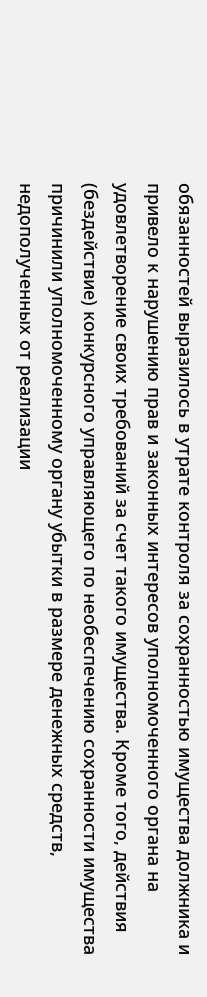обязанностей выразилось в утрате контроля за сохранностью имущества должника и привело к нарушению прав и законных интересов уполномоченного органа на удовлетворение своих требований за счет такого имущества. Кроме того, действия (бездействие) конкурсного управляющего по необеспечению сохранности имущества причинили уполномоченному органу убытки в размере денежных средств, недополученных от реализации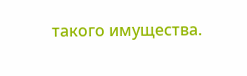такого имущества.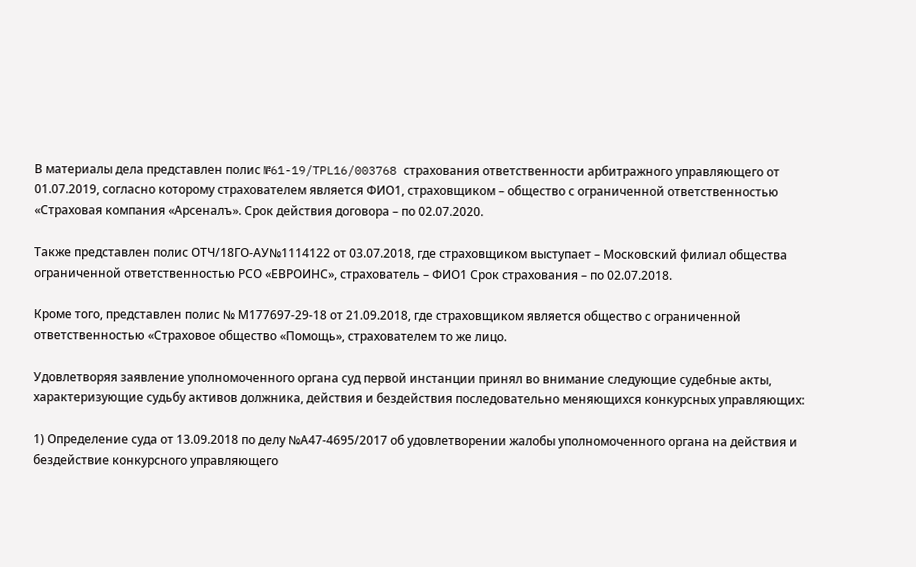В материалы дела представлен полис №61-19/TPL16/003768 страхования ответственности арбитражного управляющего от 01.07.2019, согласно которому страхователем является ФИО1, страховщиком – общество с ограниченной ответственностью «Страховая компания «Арсеналъ». Срок действия договора – по 02.07.2020.

Также представлен полис ОТЧ/18ГО-АУ№1114122 от 03.07.2018, где страховщиком выступает – Московский филиал общества ограниченной ответственностью РСО «ЕВРОИНС», страхователь – ФИО1 Срок страхования – по 02.07.2018.

Кроме того, представлен полис № М177697-29-18 от 21.09.2018, где страховщиком является общество с ограниченной ответственностью «Страховое общество «Помощь», страхователем то же лицо.

Удовлетворяя заявление уполномоченного органа суд первой инстанции принял во внимание следующие судебные акты, характеризующие судьбу активов должника, действия и бездействия последовательно меняющихся конкурсных управляющих:

1) Определение суда от 13.09.2018 по делу №А47-4695/2017 об удовлетворении жалобы уполномоченного органа на действия и бездействие конкурсного управляющего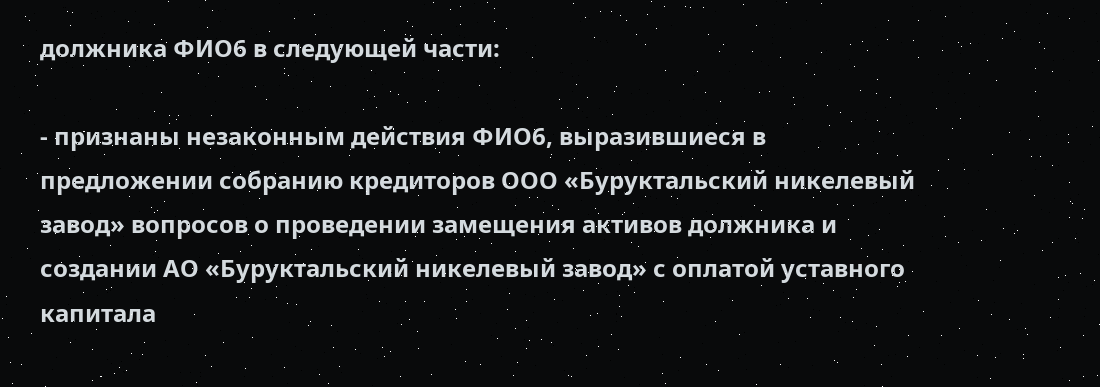должника ФИО6 в следующей части:

- признаны незаконным действия ФИО6, выразившиеся в предложении собранию кредиторов ООО «Буруктальский никелевый завод» вопросов о проведении замещения активов должника и создании АО «Буруктальский никелевый завод» с оплатой уставного капитала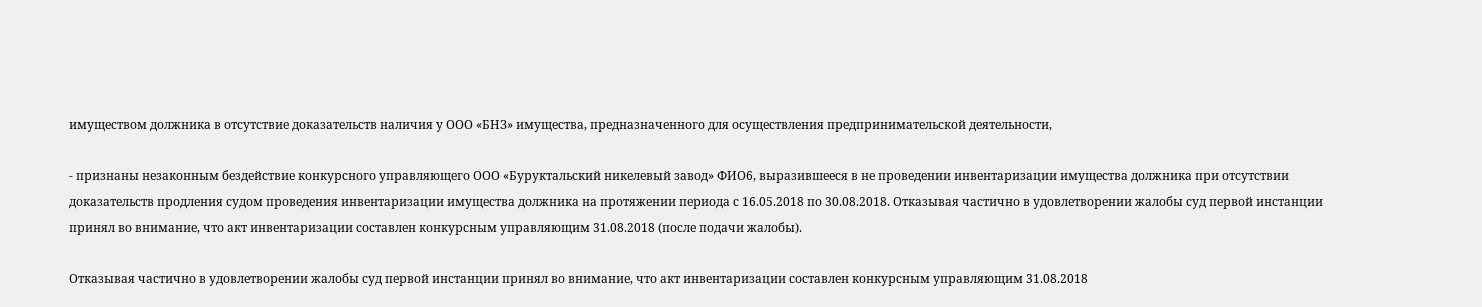имуществом должника в отсутствие доказательств наличия у ООО «БНЗ» имущества, предназначенного для осуществления предпринимательской деятельности,

- признаны незаконным бездействие конкурсного управляющего ООО «Буруктальский никелевый завод» ФИО6, выразившееся в не проведении инвентаризации имущества должника при отсутствии доказательств продления судом проведения инвентаризации имущества должника на протяжении периода с 16.05.2018 по 30.08.2018. Отказывая частично в удовлетворении жалобы суд первой инстанции принял во внимание, что акт инвентаризации составлен конкурсным управляющим 31.08.2018 (после подачи жалобы).

Отказывая частично в удовлетворении жалобы суд первой инстанции принял во внимание, что акт инвентаризации составлен конкурсным управляющим 31.08.2018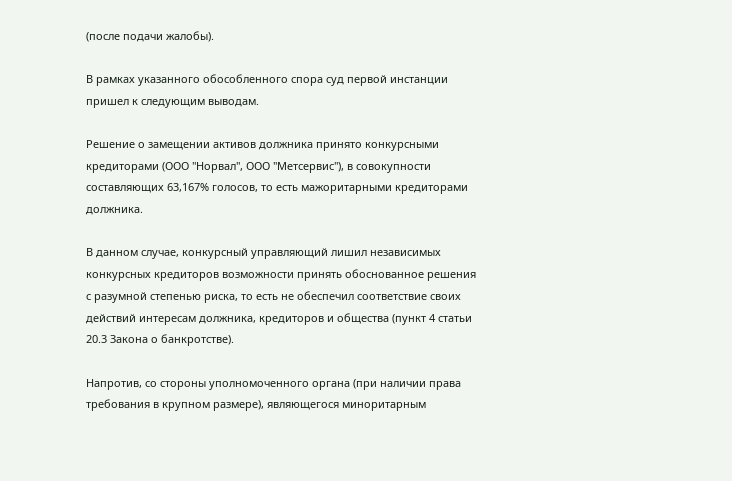(после подачи жалобы).

В рамках указанного обособленного спора суд первой инстанции пришел к следующим выводам.

Решение о замещении активов должника принято конкурсными кредиторами (ООО "Норвал", ООО "Метсервис"), в совокупности составляющих 63,167% голосов, то есть мажоритарными кредиторами должника.

В данном случае, конкурсный управляющий лишил независимых конкурсных кредиторов возможности принять обоснованное решения с разумной степенью риска, то есть не обеспечил соответствие своих действий интересам должника, кредиторов и общества (пункт 4 статьи 20.3 Закона о банкротстве).

Напротив, со стороны уполномоченного органа (при наличии права требования в крупном размере), являющегося миноритарным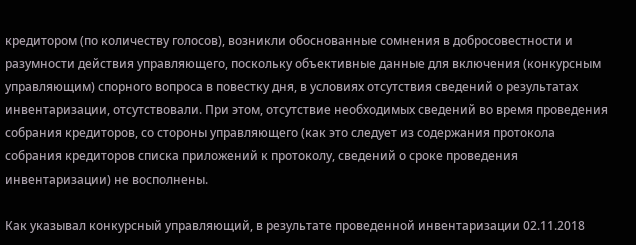кредитором (по количеству голосов), возникли обоснованные сомнения в добросовестности и разумности действия управляющего, поскольку объективные данные для включения (конкурсным управляющим) спорного вопроса в повестку дня, в условиях отсутствия сведений о результатах инвентаризации, отсутствовали. При этом, отсутствие необходимых сведений во время проведения собрания кредиторов, со стороны управляющего (как это следует из содержания протокола собрания кредиторов списка приложений к протоколу, сведений о сроке проведения инвентаризации) не восполнены.

Как указывал конкурсный управляющий, в результате проведенной инвентаризации 02.11.2018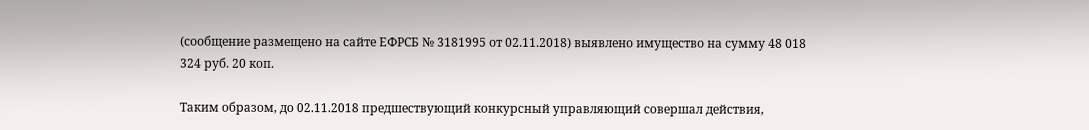(сообщение размещено на сайте ЕФРСБ № 3181995 от 02.11.2018) выявлено имущество на сумму 48 018 324 руб. 20 коп.

Таким образом, до 02.11.2018 предшествующий конкурсный управляющий совершал действия,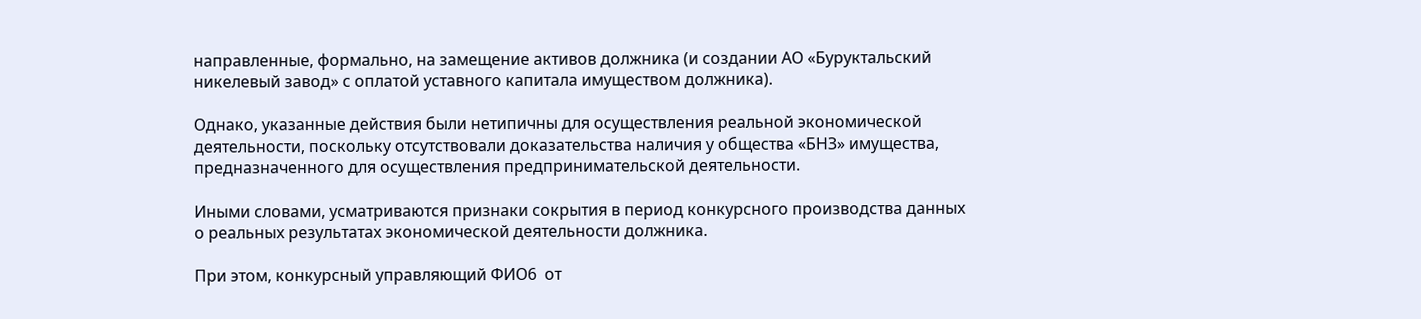направленные, формально, на замещение активов должника (и создании АО «Буруктальский никелевый завод» с оплатой уставного капитала имуществом должника).

Однако, указанные действия были нетипичны для осуществления реальной экономической деятельности, поскольку отсутствовали доказательства наличия у общества «БНЗ» имущества, предназначенного для осуществления предпринимательской деятельности.

Иными словами, усматриваются признаки сокрытия в период конкурсного производства данных о реальных результатах экономической деятельности должника.

При этом, конкурсный управляющий ФИО6  от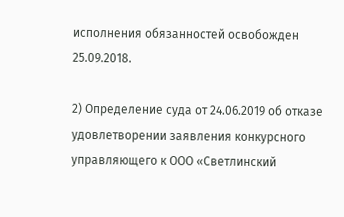исполнения обязанностей освобожден 25.09.2018.

2) Определение суда от 24.06.2019 об отказе удовлетворении заявления конкурсного управляющего к ООО «Светлинский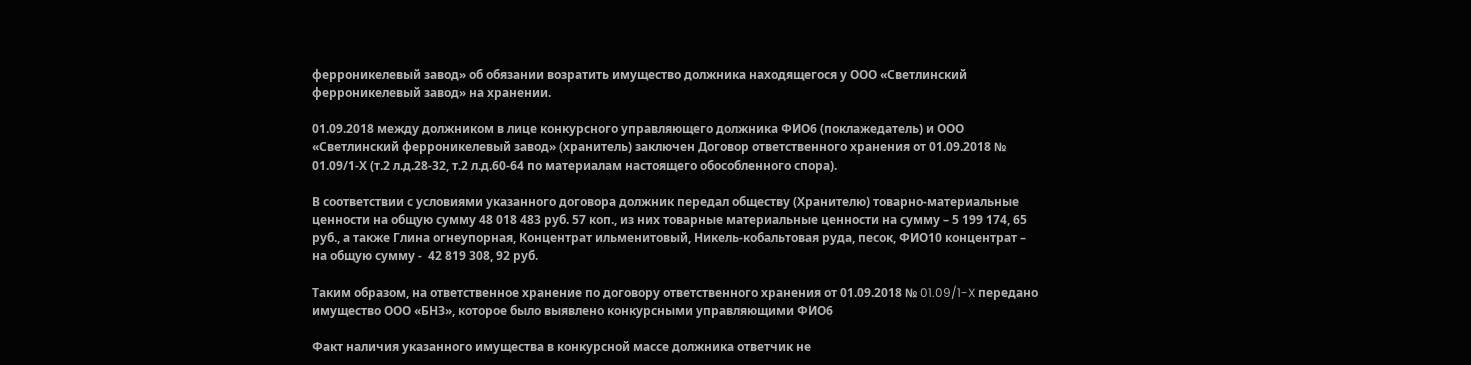ферроникелевый завод» об обязании возратить имущество должника находящегося у ООО «Светлинский ферроникелевый завод» на хранении.

01.09.2018 между должником в лице конкурсного управляющего должника ФИО6 (поклажедатель) и ООО «Светлинский ферроникелевый завод» (хранитель) заключен Договор ответственного хранения от 01.09.2018 № 01.09/1-Х (т.2 л.д.28-32, т.2 л.д.60-64 по материалам настоящего обособленного спора).

В соответствии с условиями указанного договора должник передал обществу (Хранителю) товарно-материальные ценности на общую сумму 48 018 483 руб. 57 коп., из них товарные материальные ценности на сумму – 5 199 174, 65 руб., а также Глина огнеупорная, Концентрат ильменитовый, Никель-кобальтовая руда, песок, ФИО10 концентрат – на общую сумму -  42 819 308, 92 руб.

Таким образом, на ответственное хранение по договору ответственного хранения от 01.09.2018 № 01.09/1-X передано имущество ООО «БНЗ», которое было выявлено конкурсными управляющими ФИО6

Факт наличия указанного имущества в конкурсной массе должника ответчик не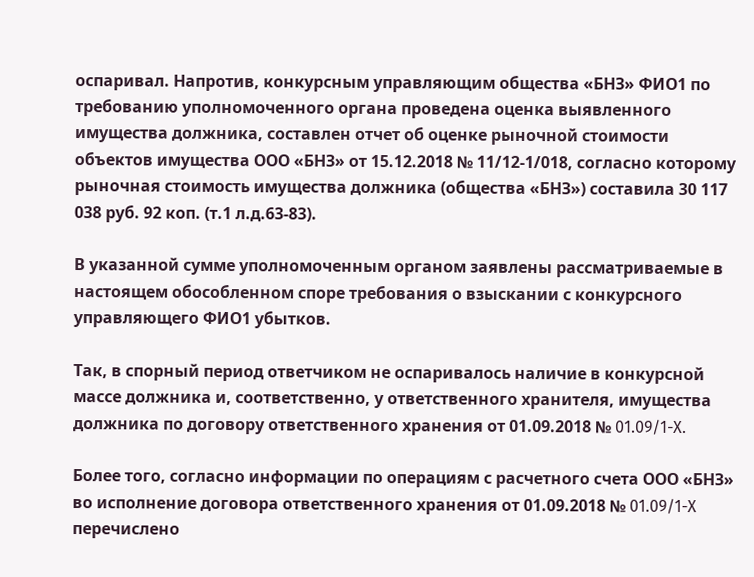оспаривал. Напротив, конкурсным управляющим общества «БНЗ» ФИО1 по требованию уполномоченного органа проведена оценка выявленного имущества должника, составлен отчет об оценке рыночной стоимости объектов имущества ООО «БНЗ» от 15.12.2018 № 11/12-1/018, согласно которому рыночная стоимость имущества должника (общества «БНЗ») составила 30 117 038 руб. 92 коп. (т.1 л.д.63-83).

В указанной сумме уполномоченным органом заявлены рассматриваемые в настоящем обособленном споре требования о взыскании с конкурсного управляющего ФИО1 убытков.

Так, в спорный период ответчиком не оспаривалось наличие в конкурсной массе должника и, соответственно, у ответственного хранителя, имущества должника по договору ответственного хранения от 01.09.2018 № 01.09/1-X.

Более того, согласно информации по операциям с расчетного счета ООО «БНЗ» во исполнение договора ответственного хранения от 01.09.2018 № 01.09/1-X перечислено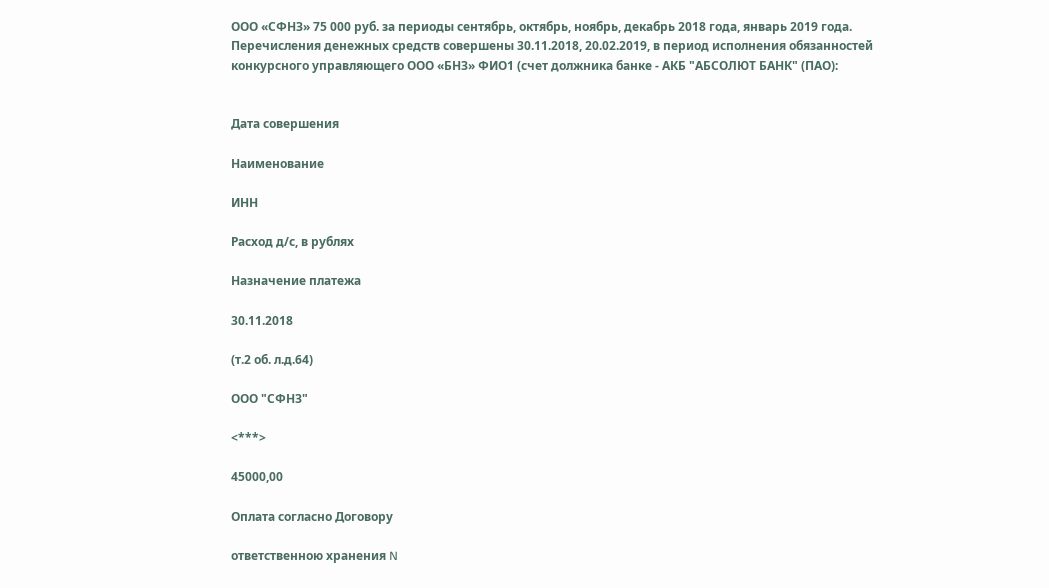ООО «СФНЗ» 75 000 руб. за периоды сентябрь, октябрь, ноябрь, декабрь 2018 года, январь 2019 года. Перечисления денежных средств совершены 30.11.2018, 20.02.2019, в период исполнения обязанностей конкурсного управляющего ООО «БНЗ» ФИО1 (счет должника банке - АКБ "АБСОЛЮТ БАНК" (ПАО):


Дата совершения

Наименование

ИНН

Расход д/с, в рублях

Назначение платежа

30.11.2018

(т.2 об. л.д.64)

ООО "СФНЗ"

<***>

45000,00

Oплата согласно Договору

ответственною хранения N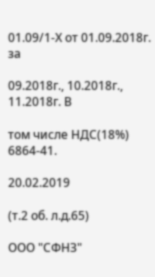01.09/1-Х от 01.09.2018г. за

09.2018г., 10.2018г., 11.2018г. В

том числе НДС(18%) 6864-41.

20.02.2019

(т.2 об. л.д.65)

ООО "СФНЗ"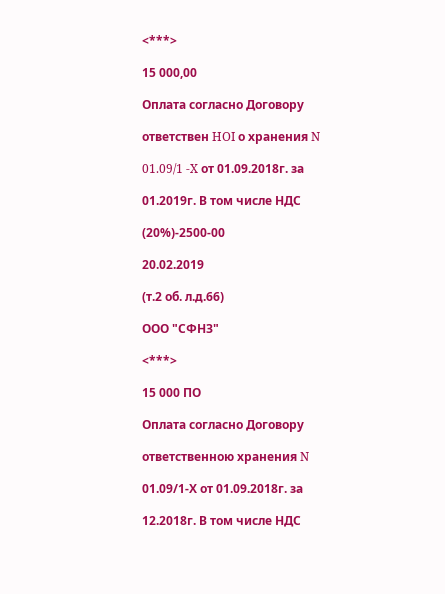<***>

15 000,00

Oплата согласно Договору

ответствен HOI о хранения N

01.09/1 -X от 01.09.2018г. за

01.2019г. В том числе НДС

(20%)-2500-00

20.02.2019

(т.2 об. л.д.66)

ООО "СФНЗ"

<***>

15 000 ПО

Oплата согласно Договору

ответственною хранения N

01.09/1-Х от 01.09.2018г. за

12.2018г. В том числе НДС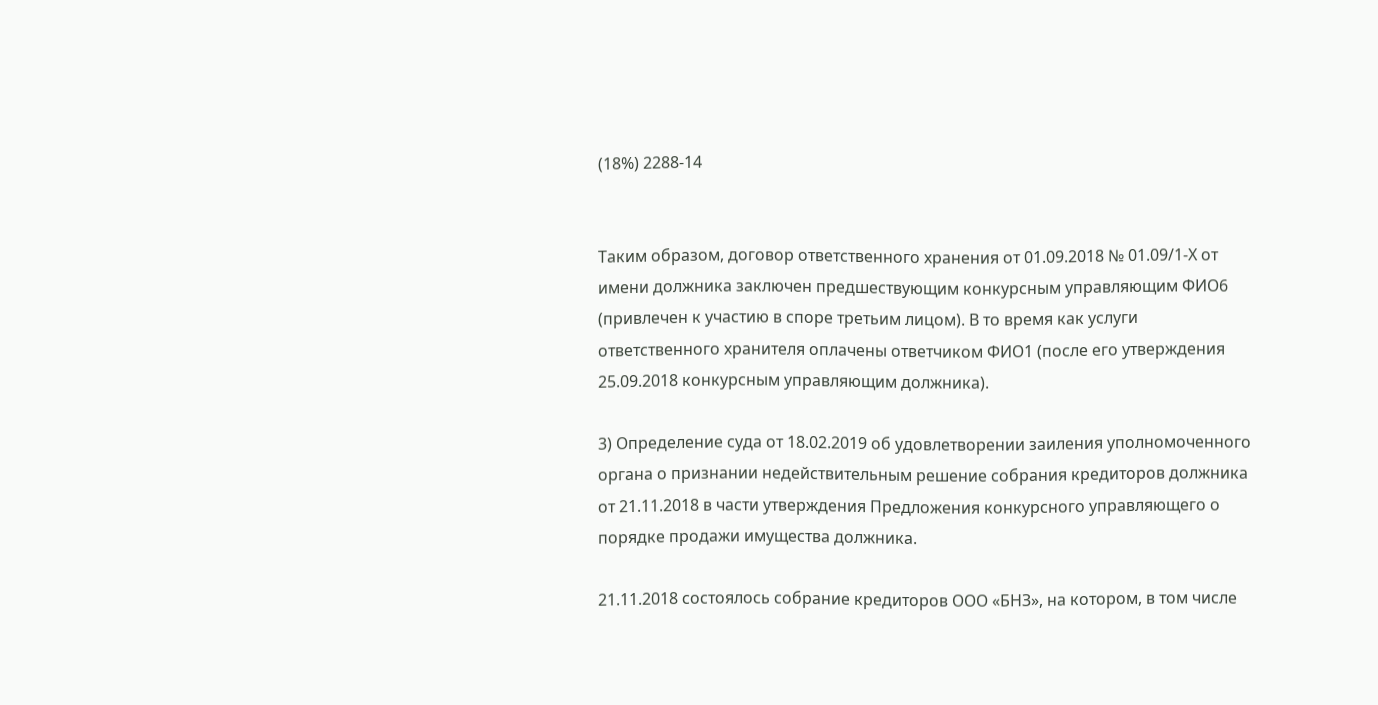(18%) 2288-14


Таким образом, договор ответственного хранения от 01.09.2018 № 01.09/1-Х от имени должника заключен предшествующим конкурсным управляющим ФИО6 (привлечен к участию в споре третьим лицом). В то время как услуги ответственного хранителя оплачены ответчиком ФИО1 (после его утверждения 25.09.2018 конкурсным управляющим должника).

3) Определение суда от 18.02.2019 об удовлетворении заиления уполномоченного органа о признании недействительным решение собрания кредиторов должника от 21.11.2018 в части утверждения Предложения конкурсного управляющего о порядке продажи имущества должника.

21.11.2018 состоялось собрание кредиторов ООО «БНЗ», на котором, в том числе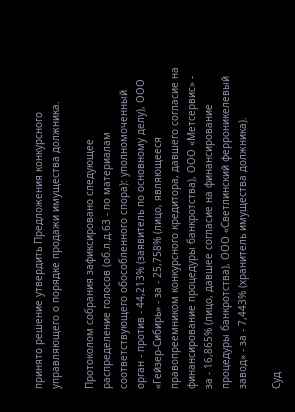принято решение утвердить Предложения конкурсного управляющего о порядке продажи имущества должника.

Протоколом собрания зафиксировано следующее распределение голосов (об.л.д.63 - по материалам соответствующего обособленного спора): уполномоченный орган - против - 44,213% (заявитель по основному делу), ООО «Гейзер-Сибирь» - за - 25,758% (лицо, являющееся правопреемником конкурсного кредитора, давшего согласие на финансирование процедуры банкротства), ООО «Метсервис» - за - 16,865% (лицо, давшее согласие на финансирование процедуры банкротства), ООО «Светлинский ферроникелевый завод» - за - 7,443% (хранитель имущества должника).

Суд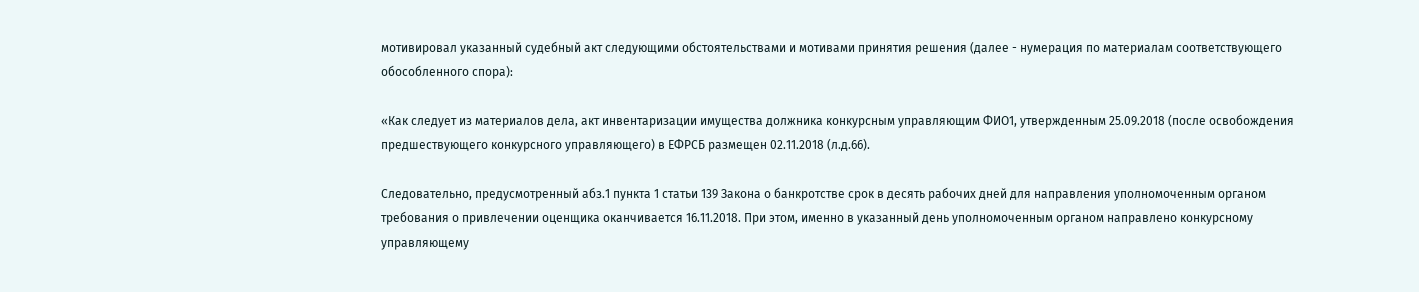мотивировал указанный судебный акт следующими обстоятельствами и мотивами принятия решения (далее - нумерация по материалам соответствующего обособленного спора):

«Как следует из материалов дела, акт инвентаризации имущества должника конкурсным управляющим ФИО1, утвержденным 25.09.2018 (после освобождения предшествующего конкурсного управляющего) в ЕФРСБ размещен 02.11.2018 (л.д.66).

Следовательно, предусмотренный абз.1 пункта 1 статьи 139 Закона о банкротстве срок в десять рабочих дней для направления уполномоченным органом требования о привлечении оценщика оканчивается 16.11.2018. При этом, именно в указанный день уполномоченным органом направлено конкурсному управляющему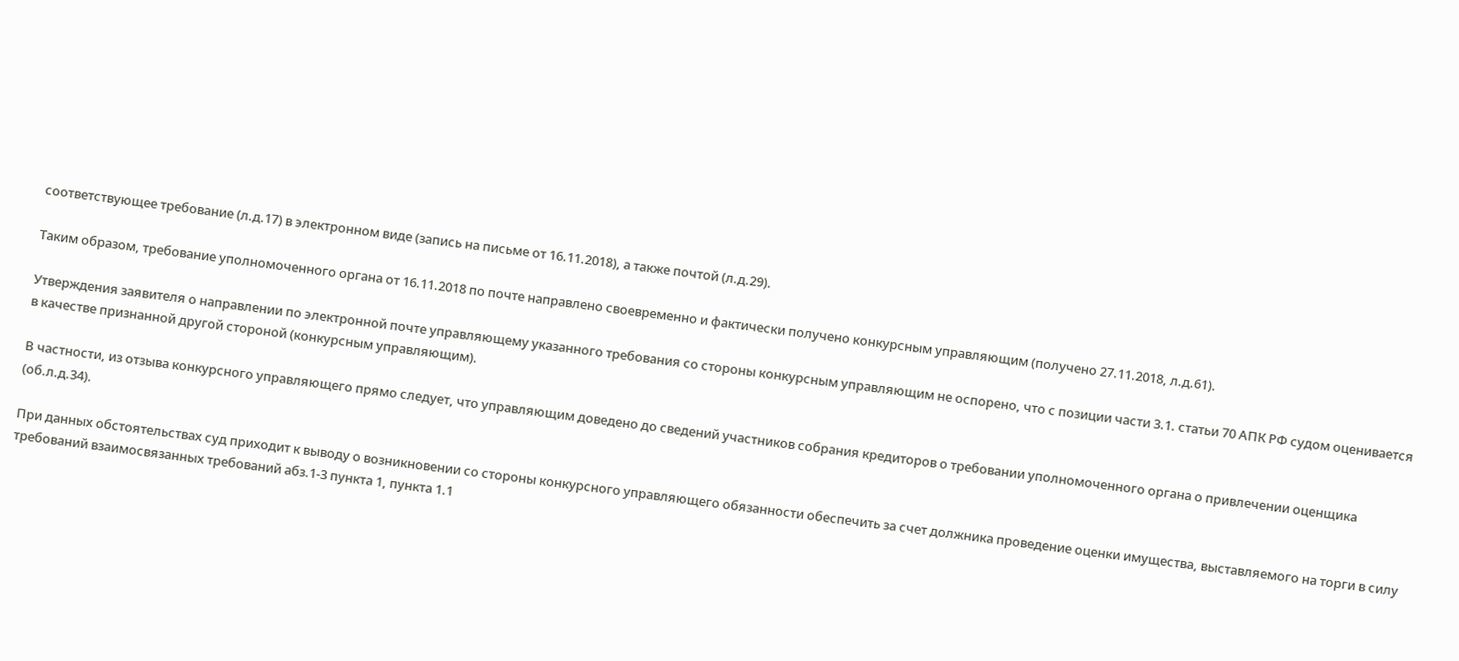соответствующее требование (л.д.17) в электронном виде (запись на письме от 16.11.2018), а также почтой (л.д.29).

Таким образом, требование уполномоченного органа от 16.11.2018 по почте направлено своевременно и фактически получено конкурсным управляющим (получено 27.11.2018, л.д.61).

Утверждения заявителя о направлении по электронной почте управляющему указанного требования со стороны конкурсным управляющим не оспорено, что с позиции части 3.1. статьи 70 АПК РФ судом оценивается в качестве признанной другой стороной (конкурсным управляющим).

В частности, из отзыва конкурсного управляющего прямо следует, что управляющим доведено до сведений участников собрания кредиторов о требовании уполномоченного органа о привлечении оценщика (об.л.д.34).

При данных обстоятельствах суд приходит к выводу о возникновении со стороны конкурсного управляющего обязанности обеспечить за счет должника проведение оценки имущества, выставляемого на торги в силу требований взаимосвязанных требований абз.1-3 пункта 1, пункта 1.1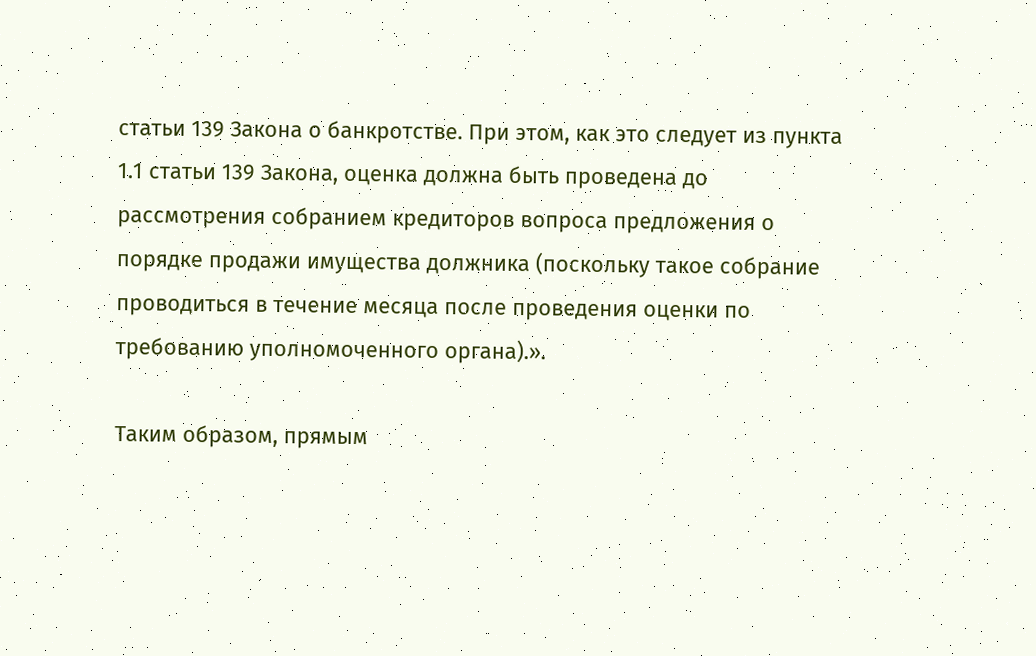статьи 139 Закона о банкротстве. При этом, как это следует из пункта 1.1 статьи 139 Закона, оценка должна быть проведена до рассмотрения собранием кредиторов вопроса предложения о порядке продажи имущества должника (поскольку такое собрание проводиться в течение месяца после проведения оценки по требованию уполномоченного органа).».

Таким образом, прямым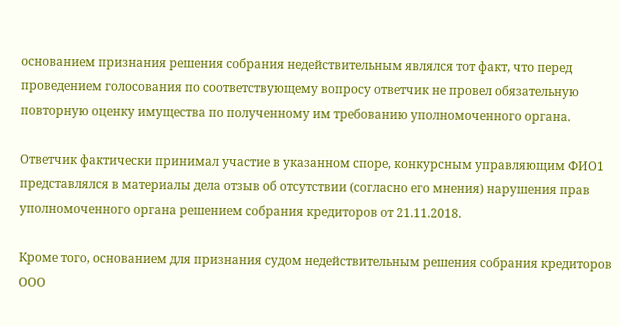основанием признания решения собрания недействительным являлся тот факт, что перед проведением голосования по соответствующему вопросу ответчик не провел обязательную повторную оценку имущества по полученному им требованию уполномоченного органа.

Ответчик фактически принимал участие в указанном споре, конкурсным управляющим ФИО1 представлялся в материалы дела отзыв об отсутствии (согласно его мнения) нарушения прав уполномоченного органа решением собрания кредиторов от 21.11.2018.

Кроме того, основанием для признания судом недействительным решения собрания кредиторов ООО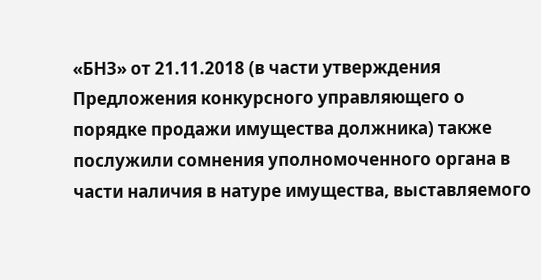«БНЗ» от 21.11.2018 (в части утверждения Предложения конкурсного управляющего о порядке продажи имущества должника) также послужили сомнения уполномоченного органа в части наличия в натуре имущества, выставляемого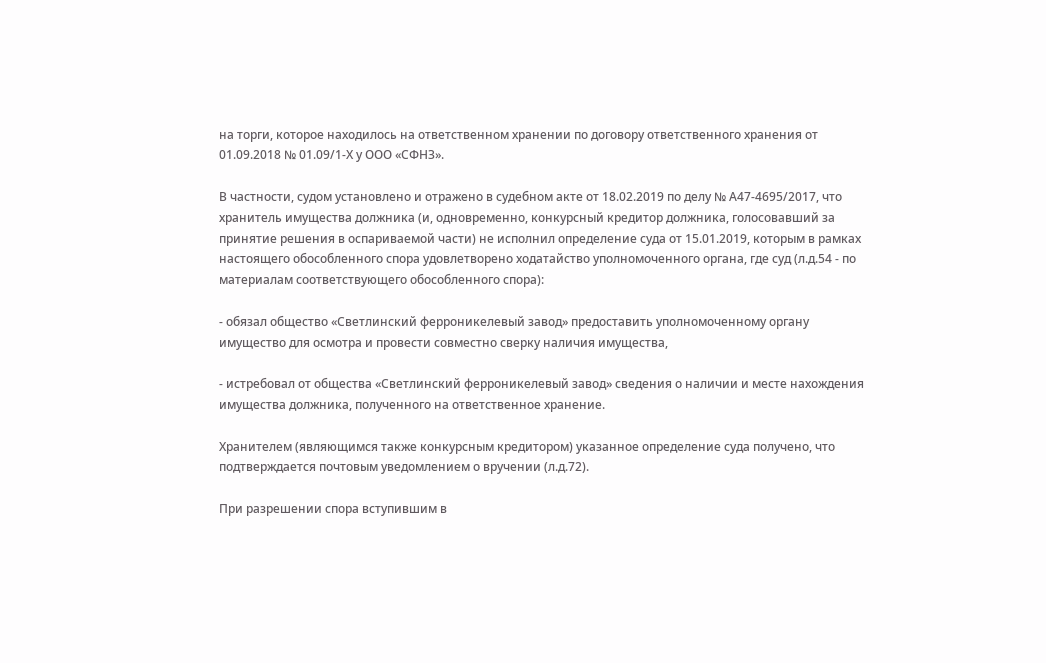на торги, которое находилось на ответственном хранении по договору ответственного хранения от 01.09.2018 № 01.09/1-Х у ООО «СФНЗ».

В частности, судом установлено и отражено в судебном акте от 18.02.2019 по делу № А47-4695/2017, что хранитель имущества должника (и, одновременно, конкурсный кредитор должника, голосовавший за принятие решения в оспариваемой части) не исполнил определение суда от 15.01.2019, которым в рамках настоящего обособленного спора удовлетворено ходатайство уполномоченного органа, где суд (л.д.54 - по материалам соответствующего обособленного спора):

- обязал общество «Светлинский ферроникелевый завод» предоставить уполномоченному органу имущество для осмотра и провести совместно сверку наличия имущества,

- истребовал от общества «Светлинский ферроникелевый завод» сведения о наличии и месте нахождения имущества должника, полученного на ответственное хранение.

Хранителем (являющимся также конкурсным кредитором) указанное определение суда получено, что подтверждается почтовым уведомлением о вручении (л.д.72).

При разрешении спора вступившим в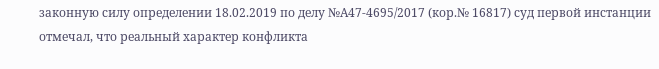законную силу определении 18.02.2019 по делу №А47-4695/2017 (кор.№ 16817) суд первой инстанции отмечал, что реальный характер конфликта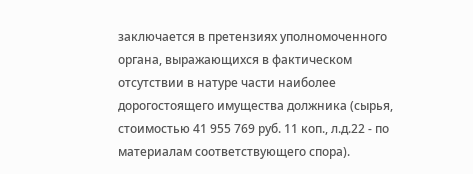заключается в претензиях уполномоченного органа, выражающихся в фактическом отсутствии в натуре части наиболее дорогостоящего имущества должника (сырья, стоимостью 41 955 769 руб. 11 коп., л.д.22 - по материалам соответствующего спора).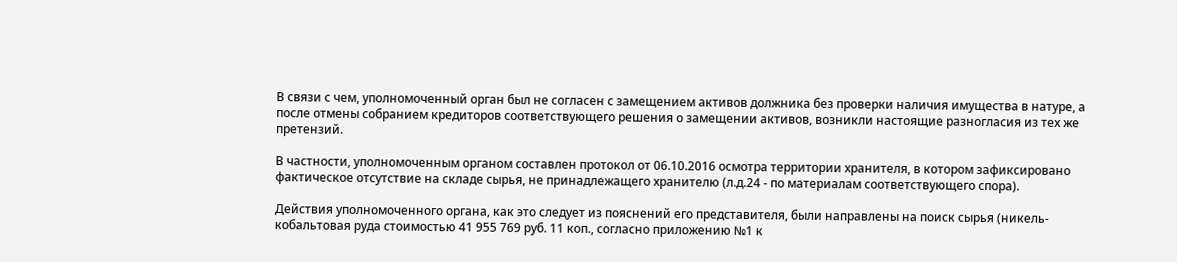В связи с чем, уполномоченный орган был не согласен с замещением активов должника без проверки наличия имущества в натуре, а после отмены собранием кредиторов соответствующего решения о замещении активов, возникли настоящие разногласия из тех же претензий.

В частности, уполномоченным органом составлен протокол от 06.10.2016 осмотра территории хранителя, в котором зафиксировано фактическое отсутствие на складе сырья, не принадлежащего хранителю (л.д.24 - по материалам соответствующего спора).

Действия уполномоченного органа, как это следует из пояснений его представителя, были направлены на поиск сырья (никель-кобальтовая руда стоимостью 41 955 769 руб. 11 коп., согласно приложению №1 к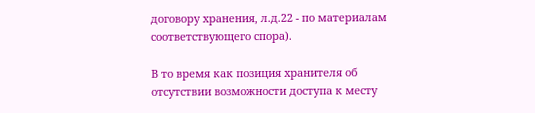договору хранения, л.д.22 - по материалам соответствующего спора).

В то время как позиция хранителя об отсутствии возможности доступа к месту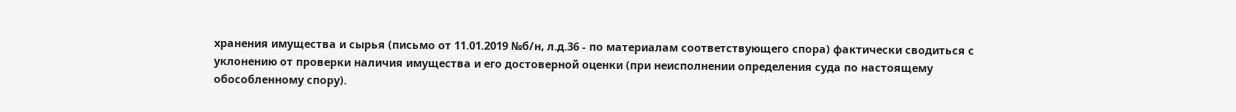хранения имущества и сырья (письмо от 11.01.2019 №б/н, л.д.36 - по материалам соответствующего спора) фактически сводиться с уклонению от проверки наличия имущества и его достоверной оценки (при неисполнении определения суда по настоящему обособленному спору).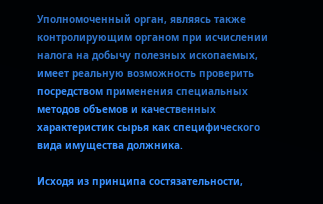Уполномоченный орган, являясь также контролирующим органом при исчислении налога на добычу полезных ископаемых, имеет реальную возможность проверить посредством применения специальных методов объемов и качественных характеристик сырья как специфического вида имущества должника.

Исходя из принципа состязательности,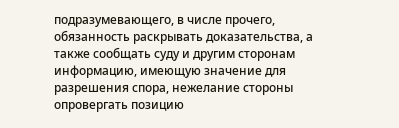подразумевающего, в числе прочего, обязанность раскрывать доказательства, а также сообщать суду и другим сторонам информацию, имеющую значение для разрешения спора, нежелание стороны опровергать позицию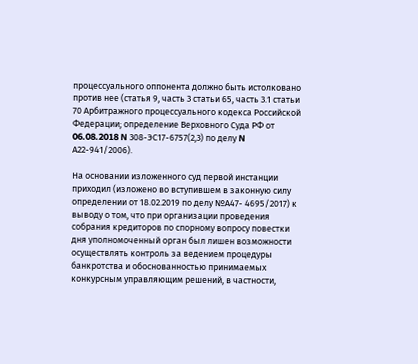процессуального оппонента должно быть истолковано против нее (статья 9, часть 3 статьи 65, часть 3.1 статьи 70 Арбитражного процессуального кодекса Российской Федерации; определение Верховного Суда РФ от 06.08.2018 N 308-ЭС17-6757(2,3) по делу N А22-941/2006).

На основании изложенного суд первой инстанции приходил (изложено во вступившем в законную силу определении от 18.02.2019 по делу №А47- 4695/2017) к выводу о том, что при организации проведения собрания кредиторов по спорному вопросу повестки дня уполномоченный орган был лишен возможности осуществлять контроль за ведением процедуры банкротства и обоснованностью принимаемых конкурсным управляющим решений, в частности,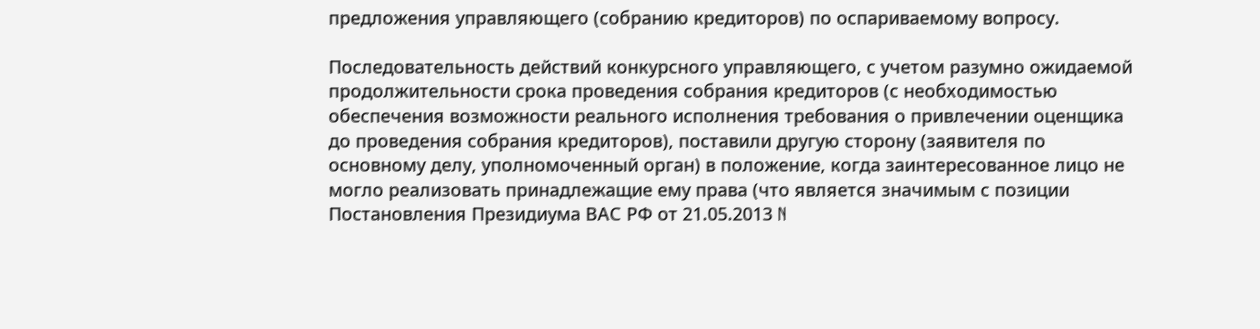предложения управляющего (собранию кредиторов) по оспариваемому вопросу.

Последовательность действий конкурсного управляющего, с учетом разумно ожидаемой продолжительности срока проведения собрания кредиторов (с необходимостью обеспечения возможности реального исполнения требования о привлечении оценщика до проведения собрания кредиторов), поставили другую сторону (заявителя по основному делу, уполномоченный орган) в положение, когда заинтересованное лицо не могло реализовать принадлежащие ему права (что является значимым с позиции Постановления Президиума ВАС РФ от 21.05.2013 N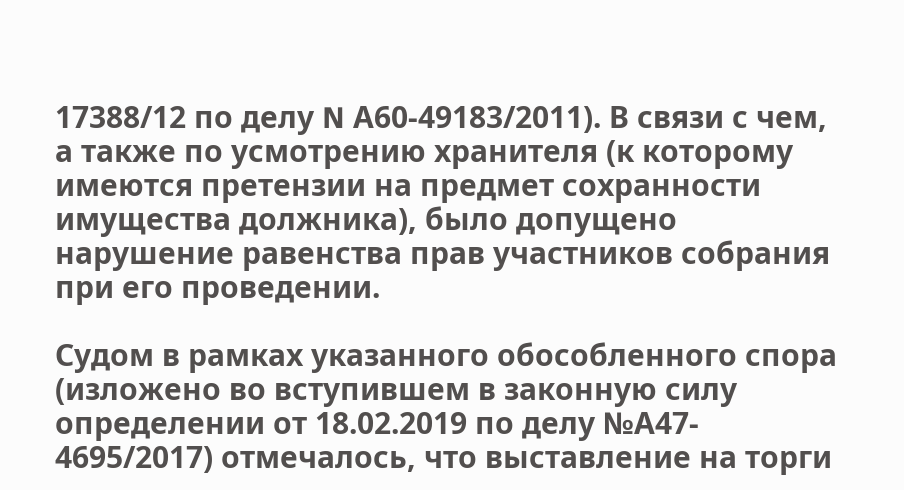17388/12 по делу N А60-49183/2011). В связи с чем, а также по усмотрению хранителя (к которому имеются претензии на предмет сохранности имущества должника), было допущено нарушение равенства прав участников собрания при его проведении.

Судом в рамках указанного обособленного спора (изложено во вступившем в законную силу определении от 18.02.2019 по делу №А47- 4695/2017) отмечалось, что выставление на торги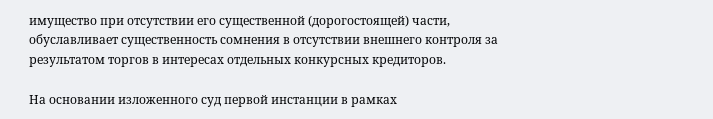имущество при отсутствии его существенной (дорогостоящей) части, обуславливает существенность сомнения в отсутствии внешнего контроля за результатом торгов в интересах отдельных конкурсных кредиторов.

На основании изложенного суд первой инстанции в рамках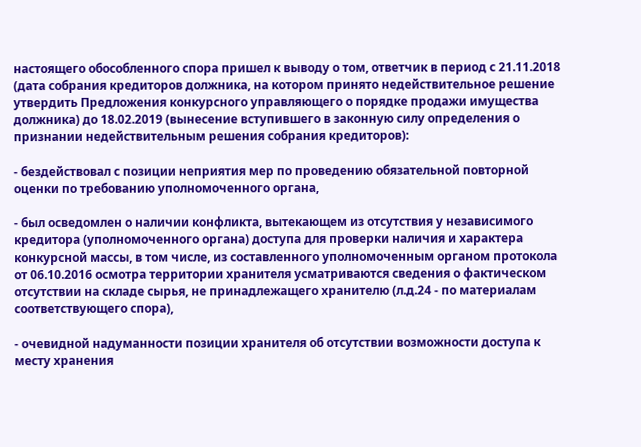настоящего обособленного спора пришел к выводу о том, ответчик в период с 21.11.2018 (дата собрания кредиторов должника, на котором принято недействительное решение утвердить Предложения конкурсного управляющего о порядке продажи имущества должника) до 18.02.2019 (вынесение вступившего в законную силу определения о признании недействительным решения собрания кредиторов):

- бездействовал с позиции неприятия мер по проведению обязательной повторной оценки по требованию уполномоченного органа,

- был осведомлен о наличии конфликта, вытекающем из отсутствия у независимого кредитора (уполномоченного органа) доступа для проверки наличия и характера конкурсной массы, в том числе, из составленного уполномоченным органом протокола от 06.10.2016 осмотра территории хранителя усматриваются сведения о фактическом отсутствии на складе сырья, не принадлежащего хранителю (л.д.24 - по материалам соответствующего спора),

- очевидной надуманности позиции хранителя об отсутствии возможности доступа к месту хранения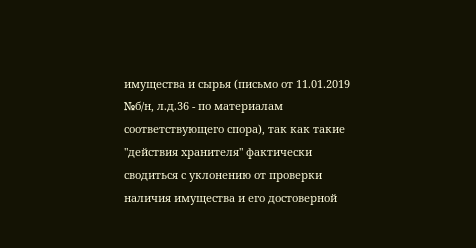имущества и сырья (письмо от 11.01.2019 №б/н, л.д.36 - по материалам соответствующего спора), так как такие "действия хранителя" фактически сводиться с уклонению от проверки наличия имущества и его достоверной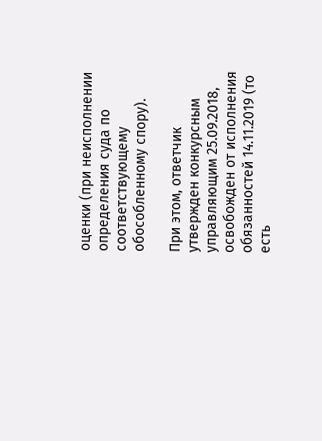оценки (при неисполнении определения суда по соответствующему обособленному спору).

При этом, ответчик утвержден конкурсным управляющим 25.09.2018, освобожден от исполнения обязанностей 14.11.2019 (то есть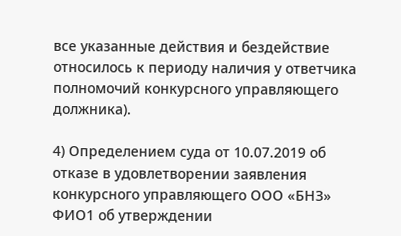все указанные действия и бездействие относилось к периоду наличия у ответчика полномочий конкурсного управляющего должника).

4) Определением суда от 10.07.2019 об отказе в удовлетворении заявления конкурсного управляющего ООО «БНЗ» ФИО1 об утверждении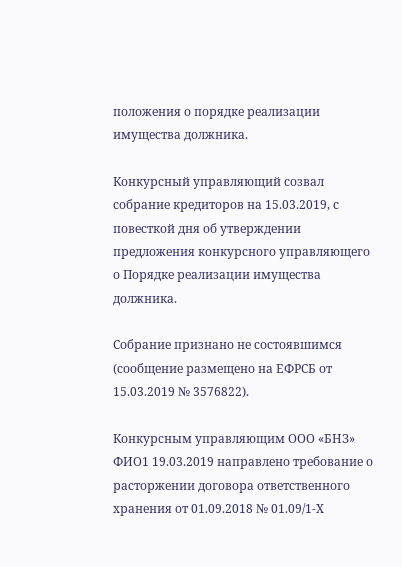положения о порядке реализации имущества должника.

Конкурсный управляющий созвал собрание кредиторов на 15.03.2019, с повесткой дня об утверждении предложения конкурсного управляющего о Порядке реализации имущества должника.

Собрание признано не состоявшимся (сообщение размещено на ЕФРСБ от 15.03.2019 № 3576822).

Конкурсным управляющим ООО «БНЗ» ФИО1 19.03.2019 направлено требование о расторжении договора ответственного хранения от 01.09.2018 № 01.09/1-Х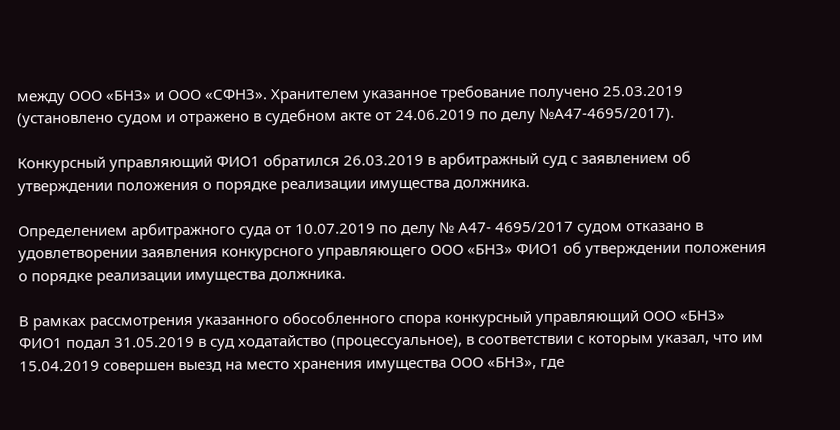между ООО «БНЗ» и ООО «СФНЗ». Хранителем указанное требование получено 25.03.2019 (установлено судом и отражено в судебном акте от 24.06.2019 по делу №А47-4695/2017).

Конкурсный управляющий ФИО1 обратился 26.03.2019 в арбитражный суд с заявлением об утверждении положения о порядке реализации имущества должника.

Определением арбитражного суда от 10.07.2019 по делу № А47- 4695/2017 судом отказано в удовлетворении заявления конкурсного управляющего ООО «БНЗ» ФИО1 об утверждении положения о порядке реализации имущества должника.

В рамках рассмотрения указанного обособленного спора конкурсный управляющий ООО «БНЗ» ФИО1 подал 31.05.2019 в суд ходатайство (процессуальное), в соответствии с которым указал, что им 15.04.2019 совершен выезд на место хранения имущества ООО «БНЗ», где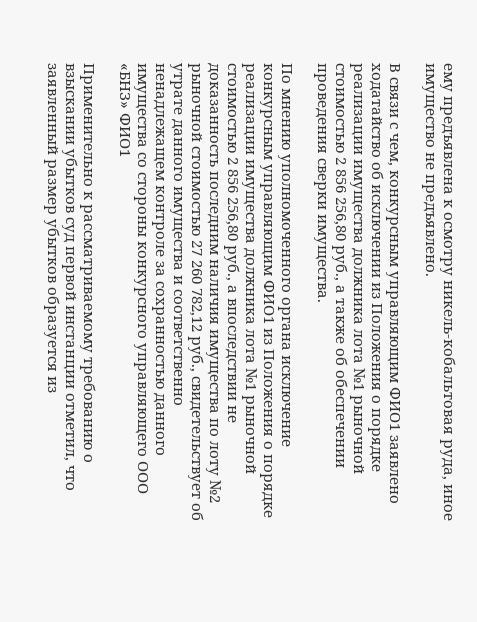ему предъявлена к осмотру никель-кобальтовая руда, иное имущество не предъявлено.

В связи с чем, конкурсным управляющим ФИО1 заявлено ходатайство об исключении из Положения о порядке реализации имущества должника лота №1 рыночной стоимостью 2 856 256,80 руб., а также об обеспечении проведения сверки имущества.

По мнению уполномоченного органа исключение конкурсным управляющим ФИО1 из Положения о порядке реализации имущества должника лота №1 рыночной стоимостью 2 856 256,80 руб., а впоследствии не доказанность последним наличия имущества по лоту №2 рыночной стоимостью 27 260 782,12 руб., свидетельствует об утрате данного имущества и соответственно ненадлежащем контроле за сохранностью данного имущества со стороны конкурсного управляющего ООО «БНЗ» ФИО1

Применительно к рассматриваемому требованию о взыскании убытков суд первой инстанции отметил, что заявленный размер убытков образуется из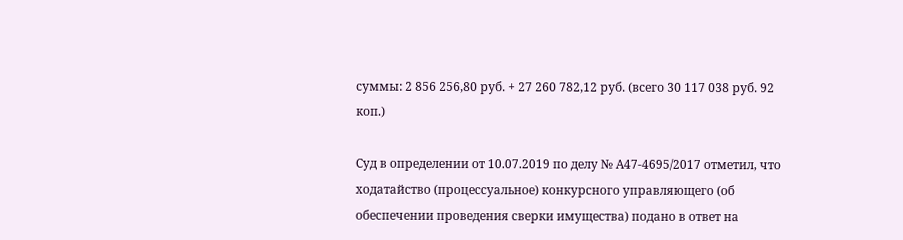суммы: 2 856 256,80 руб. + 27 260 782,12 руб. (всего 30 117 038 руб. 92 коп.)

Суд в определении от 10.07.2019 по делу № А47-4695/2017 отметил, что ходатайство (процессуальное) конкурсного управляющего (об обеспечении проведения сверки имущества) подано в ответ на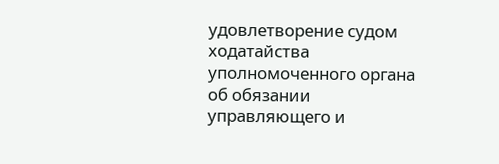удовлетворение судом ходатайства уполномоченного органа об обязании управляющего и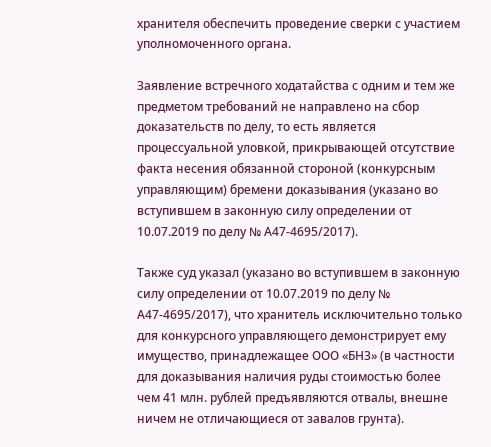хранителя обеспечить проведение сверки с участием уполномоченного органа.

Заявление встречного ходатайства с одним и тем же предметом требований не направлено на сбор доказательств по делу, то есть является процессуальной уловкой, прикрывающей отсутствие факта несения обязанной стороной (конкурсным управляющим) бремени доказывания (указано во вступившем в законную силу определении от 10.07.2019 по делу № А47-4695/2017).

Также суд указал (указано во вступившем в законную силу определении от 10.07.2019 по делу № А47-4695/2017), что хранитель исключительно только для конкурсного управляющего демонстрирует ему имущество, принадлежащее ООО «БНЗ» (в частности для доказывания наличия руды стоимостью более чем 41 млн. рублей предъявляются отвалы, внешне ничем не отличающиеся от завалов грунта).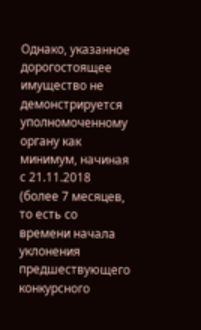Однако, указанное дорогостоящее имущество не демонстрируется уполномоченному органу как минимум, начиная с 21.11.2018 (более 7 месяцев, то есть со времени начала уклонения предшествующего конкурсного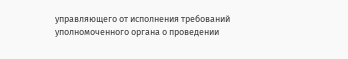управляющего от исполнения требований уполномоченного органа о проведении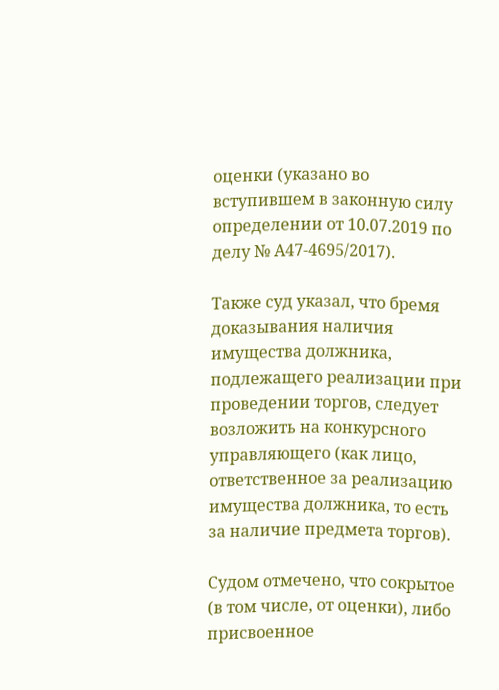оценки (указано во вступившем в законную силу определении от 10.07.2019 по делу № А47-4695/2017).

Также суд указал, что бремя доказывания наличия имущества должника, подлежащего реализации при проведении торгов, следует возложить на конкурсного управляющего (как лицо, ответственное за реализацию имущества должника, то есть за наличие предмета торгов).

Судом отмечено, что сокрытое (в том числе, от оценки), либо присвоенное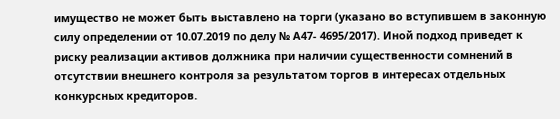имущество не может быть выставлено на торги (указано во вступившем в законную силу определении от 10.07.2019 по делу № А47- 4695/2017). Иной подход приведет к риску реализации активов должника при наличии существенности сомнений в отсутствии внешнего контроля за результатом торгов в интересах отдельных конкурсных кредиторов.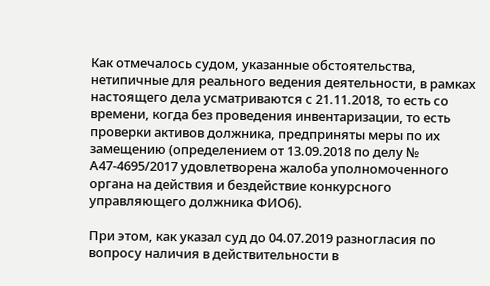Как отмечалось судом, указанные обстоятельства, нетипичные для реального ведения деятельности, в рамках настоящего дела усматриваются с 21.11.2018, то есть со времени, когда без проведения инвентаризации, то есть проверки активов должника, предприняты меры по их замещению (определением от 13.09.2018 по делу № А47-4695/2017 удовлетворена жалоба уполномоченного органа на действия и бездействие конкурсного управляющего должника ФИО6).

При этом, как указал суд до 04.07.2019 разногласия по вопросу наличия в действительности в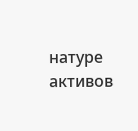натуре активов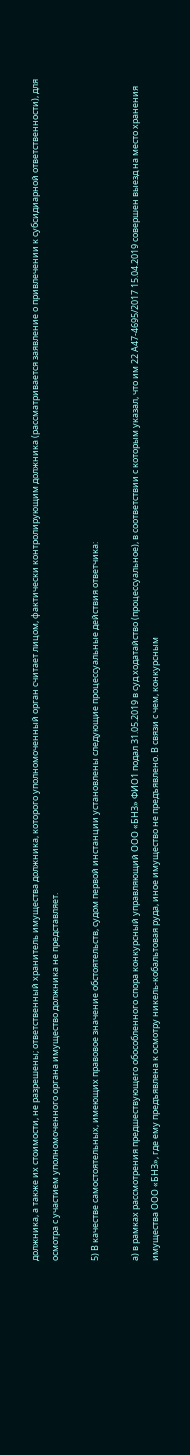должника, а также их стоимости, не разрешены; ответственный хранитель имущества должника, которого уполномоченный орган считает лицом, фактически контролирующим должника (рассматривается заявление о привлечении к субсидиарной ответственности), для осмотра с участием уполномоченного органа имущество должника не представляет.

5) В качестве самостоятельных, имеющих правовое значение обстоятельств, судом первой инстанции установлены следующие процессуальные действия ответчика:

а) в рамках рассмотрения предшествующего обособленного спора конкурсный управляющий ООО «БНЗ» ФИО1 подал 31.05.2019 в суд ходатайство (процессуальное), в соответствии с которым указал, что им 22 А47-4695/2017 15.04.2019 совершен выезд на место хранения имущества ООО «БНЗ», где ему предъявлена к осмотру никель-кобальтовая руда, иное имущество не предъявлено. В связи с чем, конкурсным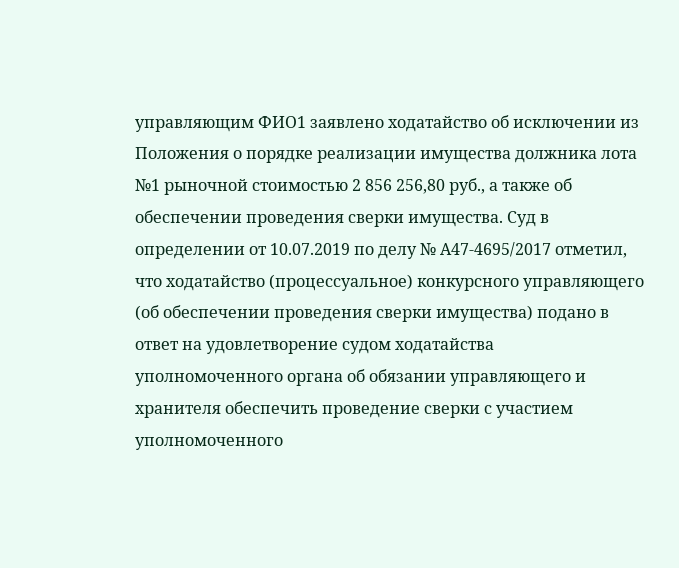управляющим ФИО1 заявлено ходатайство об исключении из Положения о порядке реализации имущества должника лота №1 рыночной стоимостью 2 856 256,80 руб., а также об обеспечении проведения сверки имущества. Суд в определении от 10.07.2019 по делу № А47-4695/2017 отметил, что ходатайство (процессуальное) конкурсного управляющего (об обеспечении проведения сверки имущества) подано в ответ на удовлетворение судом ходатайства уполномоченного органа об обязании управляющего и хранителя обеспечить проведение сверки с участием уполномоченного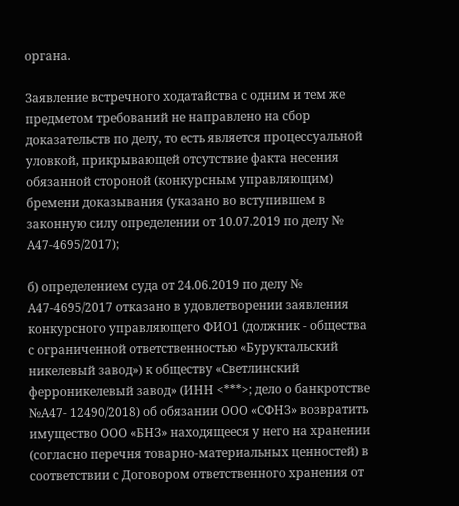органа.

Заявление встречного ходатайства с одним и тем же предметом требований не направлено на сбор доказательств по делу, то есть является процессуальной уловкой, прикрывающей отсутствие факта несения обязанной стороной (конкурсным управляющим) бремени доказывания (указано во вступившем в законную силу определении от 10.07.2019 по делу № А47-4695/2017);

б) определением суда от 24.06.2019 по делу № А47-4695/2017 отказано в удовлетворении заявления конкурсного управляющего ФИО1 (должник - общества с ограниченной ответственностью «Буруктальский никелевый завод») к обществу «Светлинский ферроникелевый завод» (ИНН <***>; дело о банкротстве №А47- 12490/2018) об обязании ООО «СФНЗ» возвратить имущество ООО «БНЗ» находящееся у него на хранении (согласно перечня товарно-материальных ценностей) в соответствии с Договором ответственного хранения от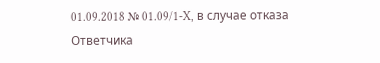01.09.2018 № 01.09/1-X, в случае отказа Ответчика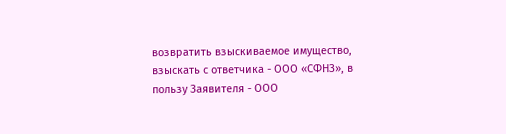возвратить взыскиваемое имущество, взыскать с ответчика - ООО «СФНЗ», в пользу Заявителя - ООО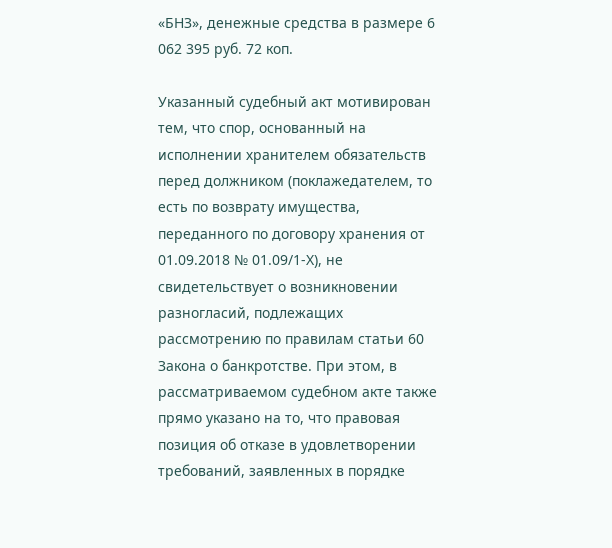«БНЗ», денежные средства в размере 6 062 395 руб. 72 коп.

Указанный судебный акт мотивирован тем, что спор, основанный на исполнении хранителем обязательств перед должником (поклажедателем, то есть по возврату имущества, переданного по договору хранения от 01.09.2018 № 01.09/1-Х), не свидетельствует о возникновении разногласий, подлежащих рассмотрению по правилам статьи 60 Закона о банкротстве. При этом, в рассматриваемом судебном акте также прямо указано на то, что правовая позиция об отказе в удовлетворении требований, заявленных в порядке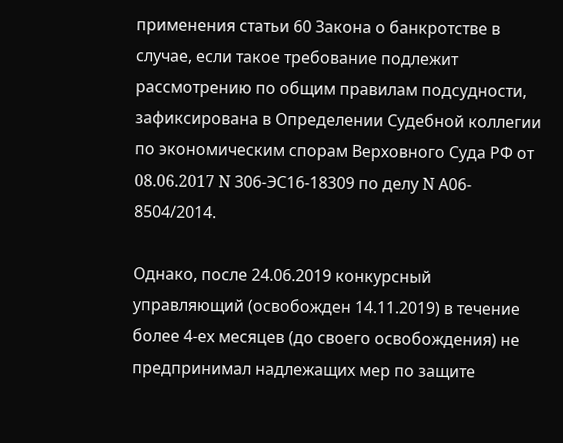применения статьи 60 Закона о банкротстве в случае, если такое требование подлежит рассмотрению по общим правилам подсудности, зафиксирована в Определении Судебной коллегии по экономическим спорам Верховного Суда РФ от 08.06.2017 N 306-ЭС16-18309 по делу N А06- 8504/2014.

Однако, после 24.06.2019 конкурсный управляющий (освобожден 14.11.2019) в течение более 4-ех месяцев (до своего освобождения) не предпринимал надлежащих мер по защите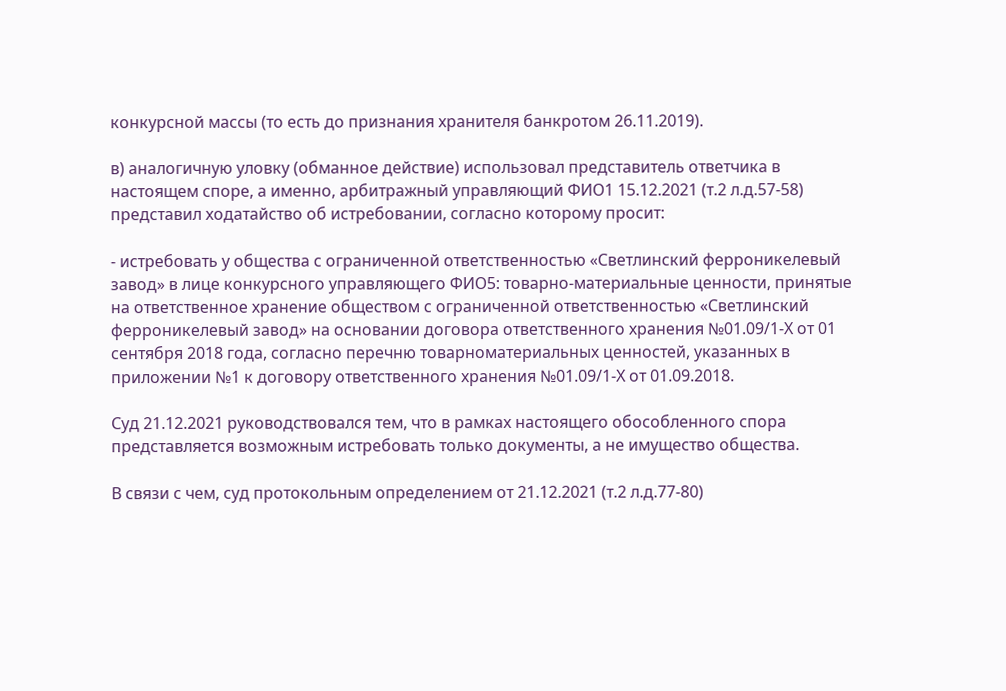конкурсной массы (то есть до признания хранителя банкротом 26.11.2019).

в) аналогичную уловку (обманное действие) использовал представитель ответчика в настоящем споре, а именно, арбитражный управляющий ФИО1 15.12.2021 (т.2 л.д.57-58) представил ходатайство об истребовании, согласно которому просит:

- истребовать у общества с ограниченной ответственностью «Светлинский ферроникелевый завод» в лице конкурсного управляющего ФИО5: товарно-материальные ценности, принятые на ответственное хранение обществом с ограниченной ответственностью «Светлинский ферроникелевый завод» на основании договора ответственного хранения №01.09/1-Х от 01 сентября 2018 года, согласно перечню товарноматериальных ценностей, указанных в приложении №1 к договору ответственного хранения №01.09/1-Х от 01.09.2018.

Суд 21.12.2021 руководствовался тем, что в рамках настоящего обособленного спора представляется возможным истребовать только документы, а не имущество общества.

В связи с чем, суд протокольным определением от 21.12.2021 (т.2 л.д.77-80)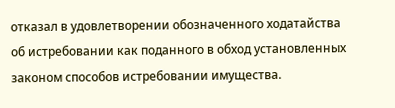отказал в удовлетворении обозначенного ходатайства об истребовании как поданного в обход установленных законом способов истребовании имущества.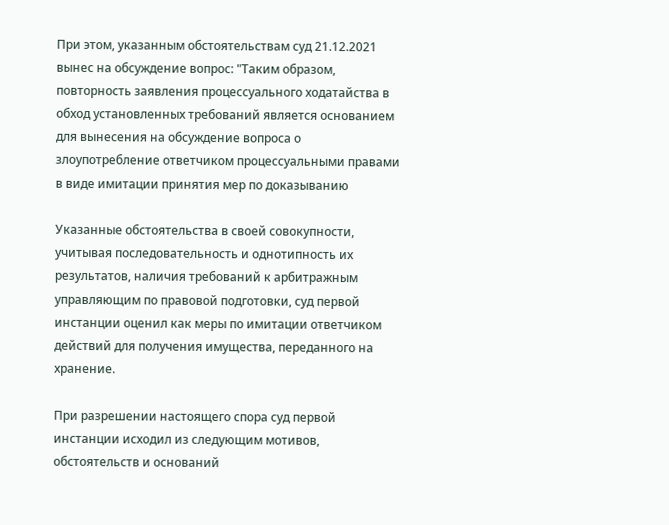При этом, указанным обстоятельствам суд 21.12.2021 вынес на обсуждение вопрос: "Таким образом, повторность заявления процессуального ходатайства в обход установленных требований является основанием для вынесения на обсуждение вопроса о злоупотребление ответчиком процессуальными правами в виде имитации принятия мер по доказыванию

Указанные обстоятельства в своей совокупности, учитывая последовательность и однотипность их результатов, наличия требований к арбитражным управляющим по правовой подготовки, суд первой инстанции оценил как меры по имитации ответчиком действий для получения имущества, переданного на хранение.

При разрешении настоящего спора суд первой инстанции исходил из следующим мотивов, обстоятельств и оснований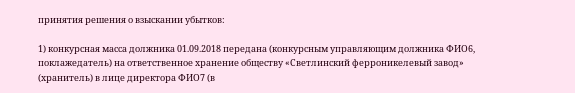принятия решения о взыскании убытков:

1) конкурсная масса должника 01.09.2018 передана (конкурсным управляющим должника ФИО6, поклажедатель) на ответственное хранение обществу «Светлинский ферроникелевый завод» (хранитель) в лице директора ФИО7 (в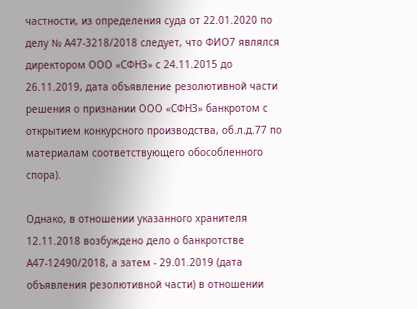частности, из определения суда от 22.01.2020 по делу № А47-3218/2018 следует, что ФИО7 являлся директором ООО «СФНЗ» с 24.11.2015 до 26.11.2019, дата объявление резолютивной части решения о признании ООО «СФНЗ» банкротом с открытием конкурсного производства, об.л.д.77 по материалам соответствующего обособленного спора).

Однако, в отношении указанного хранителя 12.11.2018 возбуждено дело о банкротстве А47-12490/2018, а затем - 29.01.2019 (дата объявления резолютивной части) в отношении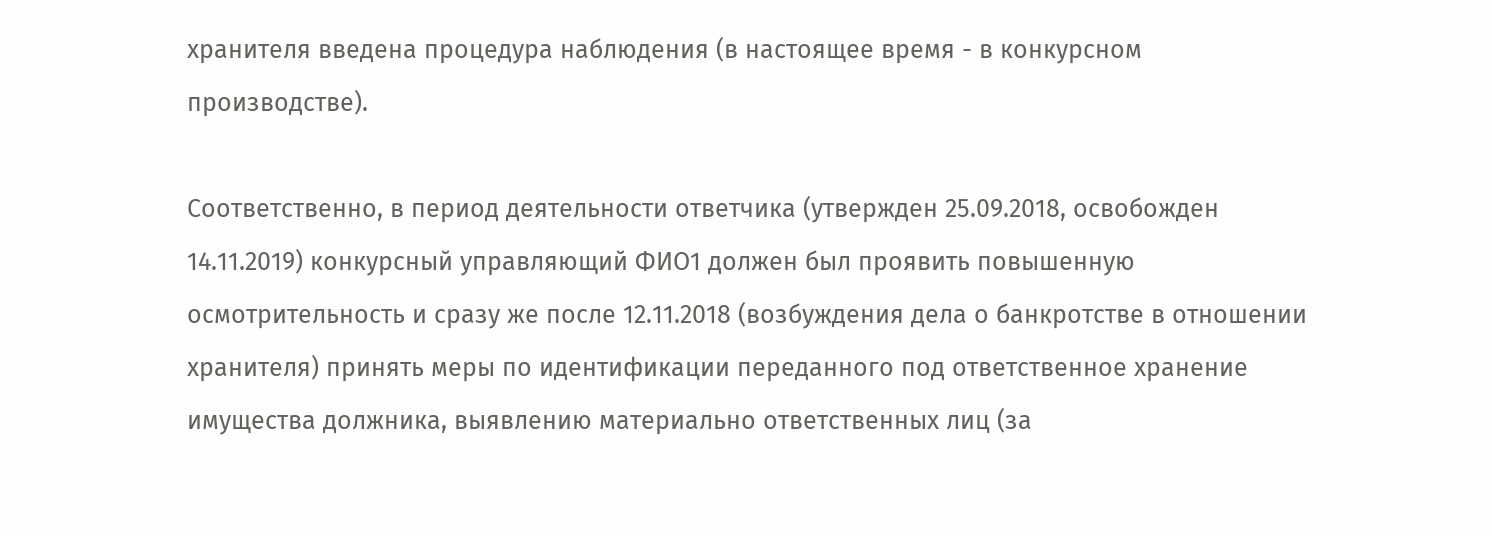хранителя введена процедура наблюдения (в настоящее время - в конкурсном производстве).

Соответственно, в период деятельности ответчика (утвержден 25.09.2018, освобожден 14.11.2019) конкурсный управляющий ФИО1 должен был проявить повышенную осмотрительность и сразу же после 12.11.2018 (возбуждения дела о банкротстве в отношении хранителя) принять меры по идентификации переданного под ответственное хранение имущества должника, выявлению материально ответственных лиц (за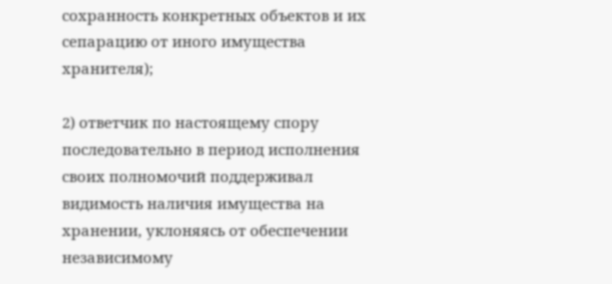сохранность конкретных объектов и их сепарацию от иного имущества хранителя);

2) ответчик по настоящему спору последовательно в период исполнения своих полномочий поддерживал видимость наличия имущества на хранении, уклоняясь от обеспечении независимому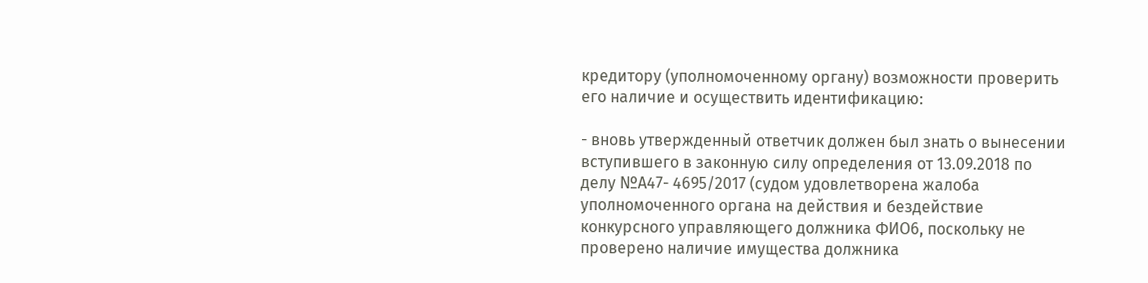кредитору (уполномоченному органу) возможности проверить его наличие и осуществить идентификацию:

- вновь утвержденный ответчик должен был знать о вынесении вступившего в законную силу определения от 13.09.2018 по делу №А47- 4695/2017 (судом удовлетворена жалоба уполномоченного органа на действия и бездействие конкурсного управляющего должника ФИО6, поскольку не проверено наличие имущества должника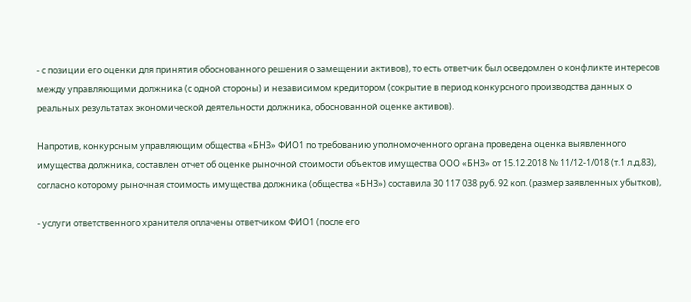- с позиции его оценки для принятия обоснованного решения о замещении активов), то есть ответчик был осведомлен о конфликте интересов между управляющими должника (с одной стороны) и независимом кредитором (сокрытие в период конкурсного производства данных о реальных результатах экономической деятельности должника, обоснованной оценке активов).

Напротив, конкурсным управляющим общества «БНЗ» ФИО1 по требованию уполномоченного органа проведена оценка выявленного имущества должника, составлен отчет об оценке рыночной стоимости объектов имущества ООО «БНЗ» от 15.12.2018 № 11/12-1/018 (т.1 л.д.83), согласно которому рыночная стоимость имущества должника (общества «БНЗ») составила 30 117 038 руб. 92 коп. (размер заявленных убытков),

- услуги ответственного хранителя оплачены ответчиком ФИО1 (после его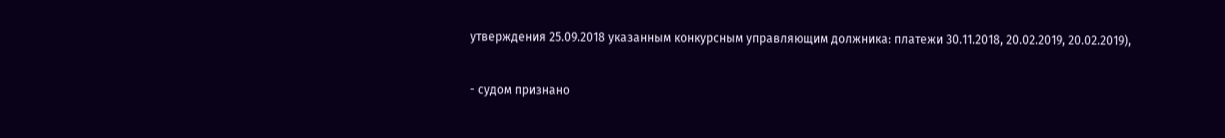утверждения 25.09.2018 указанным конкурсным управляющим должника: платежи 30.11.2018, 20.02.2019, 20.02.2019),

- судом признано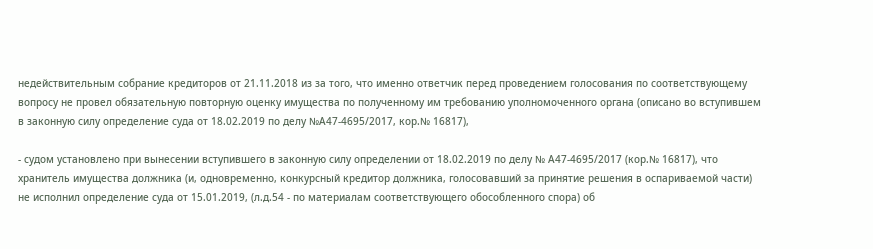недействительным собрание кредиторов от 21.11.2018 из за того, что именно ответчик перед проведением голосования по соответствующему вопросу не провел обязательную повторную оценку имущества по полученному им требованию уполномоченного органа (описано во вступившем в законную силу определение суда от 18.02.2019 по делу №А47-4695/2017, кор.№ 16817),

- судом установлено при вынесении вступившего в законную силу определении от 18.02.2019 по делу № А47-4695/2017 (кор.№ 16817), что хранитель имущества должника (и, одновременно, конкурсный кредитор должника, голосовавший за принятие решения в оспариваемой части) не исполнил определение суда от 15.01.2019, (л.д.54 - по материалам соответствующего обособленного спора) об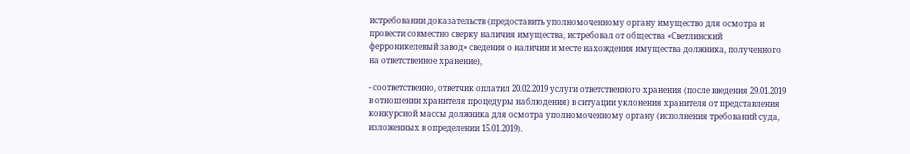истребовании доказательств (предоставить уполномоченному органу имущество для осмотра и провести совместно сверку наличия имущества, истребовал от общества «Светлинский ферроникелевый завод» сведения о наличии и месте нахождения имущества должника, полученного на ответственное хранение),

- соответственно, ответчик оплатил 20.02.2019 услуги ответственного хранения (после введения 29.01.2019 в отношении хранителя процедуры наблюдения) в ситуации уклонения хранителя от представления конкурсной массы должника для осмотра уполномоченному органу (исполнения требований суда, изложенных в определении 15.01.2019).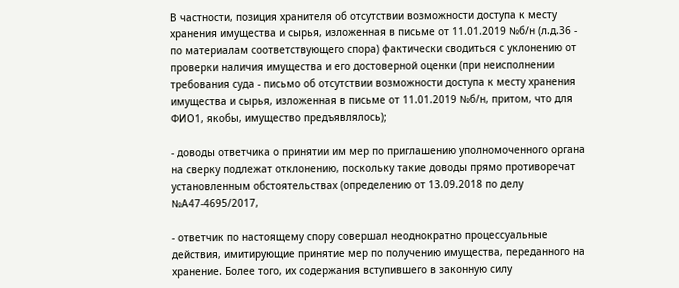В частности, позиция хранителя об отсутствии возможности доступа к месту хранения имущества и сырья, изложенная в письме от 11.01.2019 №б/н (л.д.36 - по материалам соответствующего спора) фактически сводиться с уклонению от проверки наличия имущества и его достоверной оценки (при неисполнении требования суда - письмо об отсутствии возможности доступа к месту хранения имущества и сырья, изложенная в письме от 11.01.2019 №б/н, притом, что для ФИО1, якобы, имущество предъявлялось);

- доводы ответчика о принятии им мер по приглашению уполномоченного органа на сверку подлежат отклонению, поскольку такие доводы прямо противоречат установленным обстоятельствах (определению от 13.09.2018 по делу №А47-4695/2017,

- ответчик по настоящему спору совершал неоднократно процессуальные действия, имитирующие принятие мер по получению имущества, переданного на хранение. Более того, их содержания вступившего в законную силу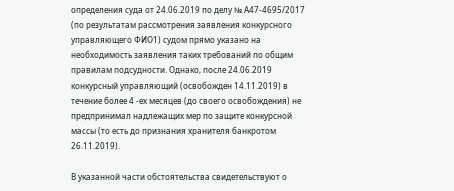определения суда от 24.06.2019 по делу № А47-4695/2017 (по результатам рассмотрения заявления конкурсного управляющего ФИО1) судом прямо указано на необходимость заявления таких требований по общим правилам подсудности. Однако, после 24.06.2019 конкурсный управляющий (освобожден 14.11.2019) в течение более 4 -ех месяцев (до своего освобождения) не предпринимал надлежащих мер по защите конкурсной массы (то есть до признания хранителя банкротом 26.11.2019).

В указанной части обстоятельства свидетельствуют о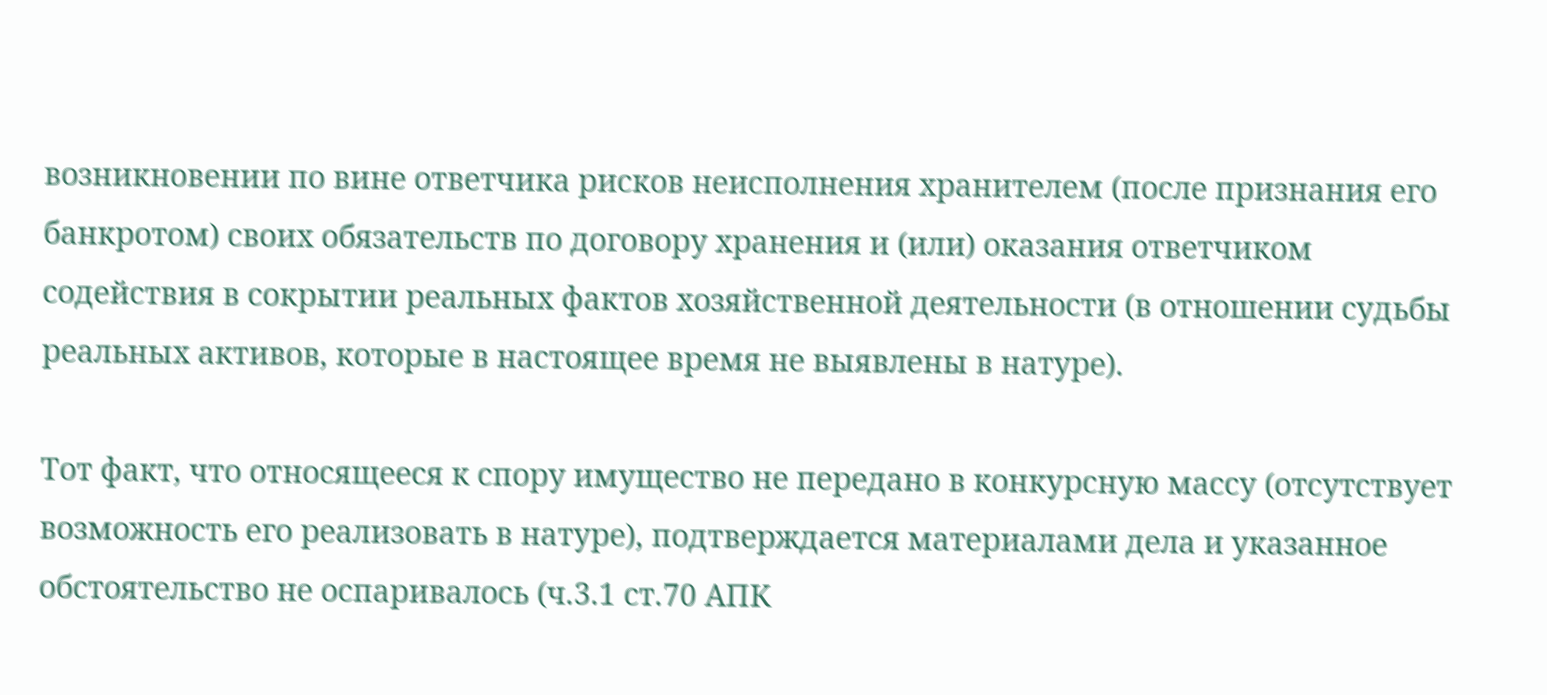возникновении по вине ответчика рисков неисполнения хранителем (после признания его банкротом) своих обязательств по договору хранения и (или) оказания ответчиком содействия в сокрытии реальных фактов хозяйственной деятельности (в отношении судьбы реальных активов, которые в настоящее время не выявлены в натуре).

Тот факт, что относящееся к спору имущество не передано в конкурсную массу (отсутствует возможность его реализовать в натуре), подтверждается материалами дела и указанное обстоятельство не оспаривалось (ч.3.1 ст.70 АПК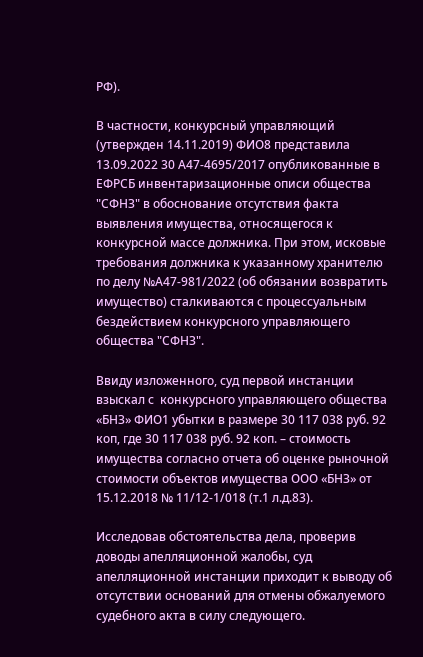РФ).

В частности, конкурсный управляющий (утвержден 14.11.2019) ФИО8 представила 13.09.2022 30 А47-4695/2017 опубликованные в ЕФРСБ инвентаризационные описи общества "СФНЗ" в обоснование отсутствия факта выявления имущества, относящегося к конкурсной массе должника. При этом, исковые требования должника к указанному хранителю по делу №А47-981/2022 (об обязании возвратить имущество) сталкиваются с процессуальным бездействием конкурсного управляющего общества "СФНЗ".

Ввиду изложенного, суд первой инстанции взыскал с  конкурсного управляющего общества «БНЗ» ФИО1 убытки в размере 30 117 038 руб. 92 коп, где 30 117 038 руб. 92 коп. – стоимость имущества согласно отчета об оценке рыночной стоимости объектов имущества ООО «БНЗ» от 15.12.2018 № 11/12-1/018 (т.1 л.д.83).

Исследовав обстоятельства дела, проверив доводы апелляционной жалобы, суд апелляционной инстанции приходит к выводу об отсутствии оснований для отмены обжалуемого судебного акта в силу следующего.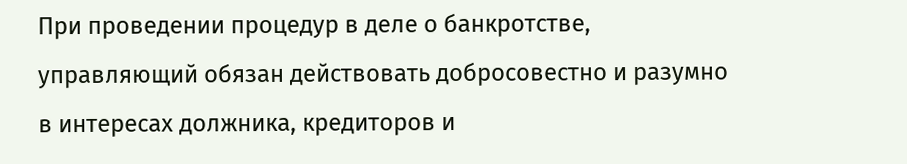При проведении процедур в деле о банкротстве, управляющий обязан действовать добросовестно и разумно в интересах должника, кредиторов и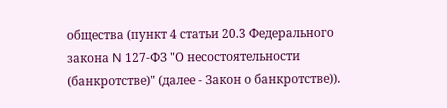общества (пункт 4 статьи 20.3 Федерального закона N 127-ФЗ "О несостоятельности (банкротстве)" (далее - Закон о банкротстве)).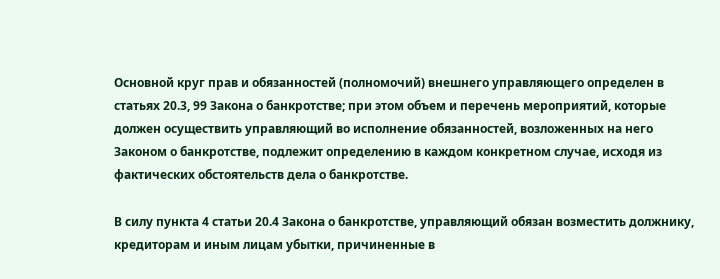Основной круг прав и обязанностей (полномочий) внешнего управляющего определен в статьях 20.3, 99 Закона о банкротстве; при этом объем и перечень мероприятий, которые должен осуществить управляющий во исполнение обязанностей, возложенных на него Законом о банкротстве, подлежит определению в каждом конкретном случае, исходя из фактических обстоятельств дела о банкротстве.

В силу пункта 4 статьи 20.4 Закона о банкротстве, управляющий обязан возместить должнику, кредиторам и иным лицам убытки, причиненные в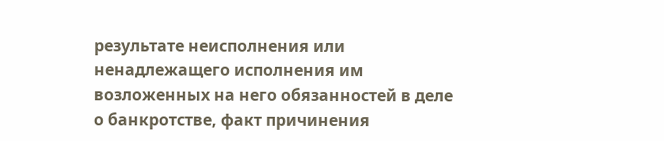результате неисполнения или ненадлежащего исполнения им возложенных на него обязанностей в деле о банкротстве, факт причинения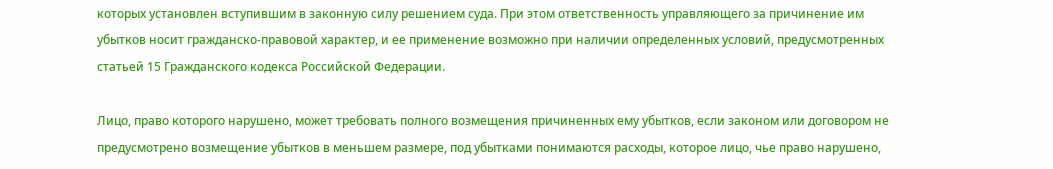которых установлен вступившим в законную силу решением суда. При этом ответственность управляющего за причинение им убытков носит гражданско-правовой характер, и ее применение возможно при наличии определенных условий, предусмотренных статьей 15 Гражданского кодекса Российской Федерации.

Лицо, право которого нарушено, может требовать полного возмещения причиненных ему убытков, если законом или договором не предусмотрено возмещение убытков в меньшем размере, под убытками понимаются расходы, которое лицо, чье право нарушено,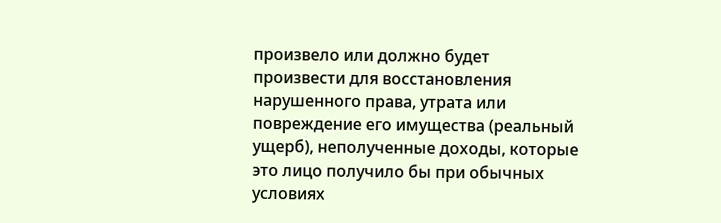произвело или должно будет произвести для восстановления нарушенного права, утрата или повреждение его имущества (реальный ущерб), неполученные доходы, которые это лицо получило бы при обычных условиях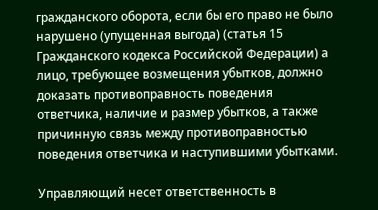гражданского оборота, если бы его право не было нарушено (упущенная выгода) (статья 15 Гражданского кодекса Российской Федерации) а лицо, требующее возмещения убытков, должно доказать противоправность поведения ответчика, наличие и размер убытков, а также причинную связь между противоправностью поведения ответчика и наступившими убытками.

Управляющий несет ответственность в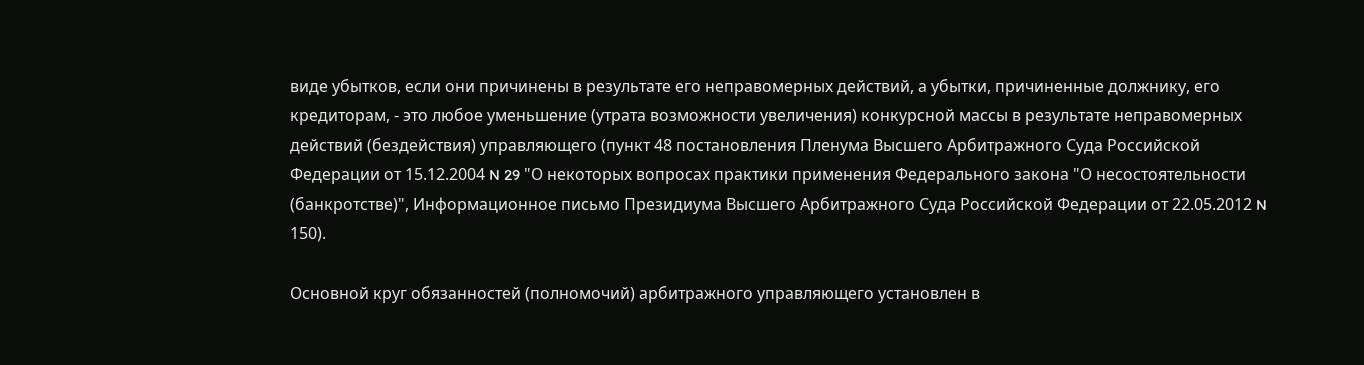виде убытков, если они причинены в результате его неправомерных действий, а убытки, причиненные должнику, его кредиторам, - это любое уменьшение (утрата возможности увеличения) конкурсной массы в результате неправомерных действий (бездействия) управляющего (пункт 48 постановления Пленума Высшего Арбитражного Суда Российской Федерации от 15.12.2004 N 29 "О некоторых вопросах практики применения Федерального закона "О несостоятельности (банкротстве)", Информационное письмо Президиума Высшего Арбитражного Суда Российской Федерации от 22.05.2012 N 150).

Основной круг обязанностей (полномочий) арбитражного управляющего установлен в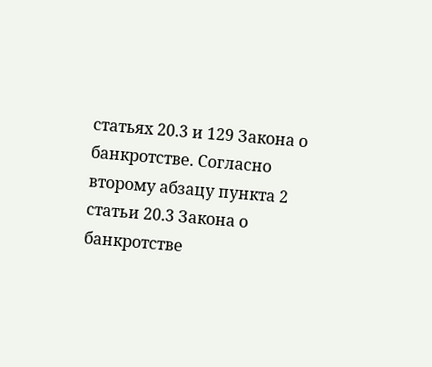статьях 20.3 и 129 Закона о банкротстве. Согласно второму абзацу пункта 2 статьи 20.3 Закона о банкротстве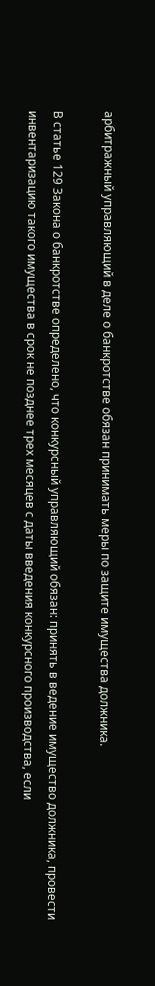арбитражный управляющий в деле о банкротстве обязан принимать меры по защите имущества должника.

В статье 129 Закона о банкротстве определено, что конкурсный управляющий обязан: принять в ведение имущество должника, провести инвентаризацию такого имущества в срок не позднее трех месяцев с даты введения конкурсного производства, если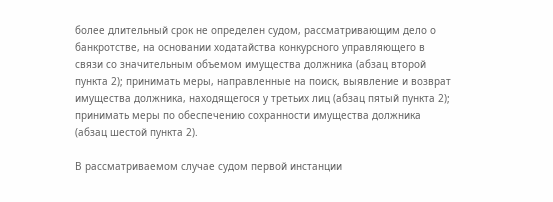более длительный срок не определен судом, рассматривающим дело о банкротстве, на основании ходатайства конкурсного управляющего в связи со значительным объемом имущества должника (абзац второй пункта 2); принимать меры, направленные на поиск, выявление и возврат имущества должника, находящегося у третьих лиц (абзац пятый пункта 2); принимать меры по обеспечению сохранности имущества должника (абзац шестой пункта 2).

В рассматриваемом случае судом первой инстанции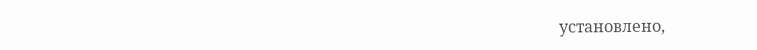установлено,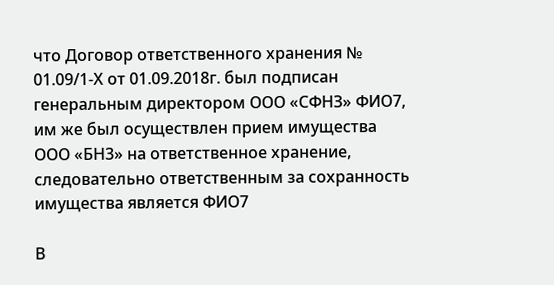что Договор ответственного хранения № 01.09/1-Х от 01.09.2018г. был подписан генеральным директором ООО «СФНЗ» ФИО7, им же был осуществлен прием имущества ООО «БН3» на ответственное хранение, следовательно ответственным за сохранность имущества является ФИО7

В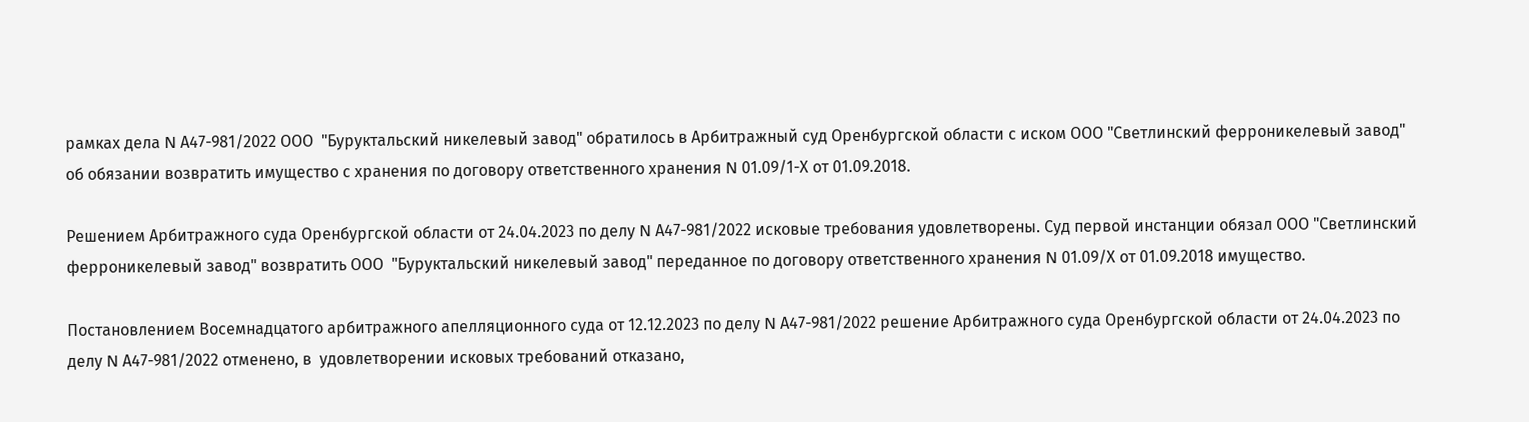рамках дела N А47-981/2022 ООО  "Буруктальский никелевый завод" обратилось в Арбитражный суд Оренбургской области с иском ООО "Светлинский ферроникелевый завод" об обязании возвратить имущество с хранения по договору ответственного хранения N 01.09/1-Х от 01.09.2018.

Решением Арбитражного суда Оренбургской области от 24.04.2023 по делу N А47-981/2022 исковые требования удовлетворены. Суд первой инстанции обязал ООО "Светлинский ферроникелевый завод" возвратить ООО  "Буруктальский никелевый завод" переданное по договору ответственного хранения N 01.09/Х от 01.09.2018 имущество.

Постановлением Восемнадцатого арбитражного апелляционного суда от 12.12.2023 по делу N А47-981/2022 решение Арбитражного суда Оренбургской области от 24.04.2023 по делу N А47-981/2022 отменено, в  удовлетворении исковых требований отказано,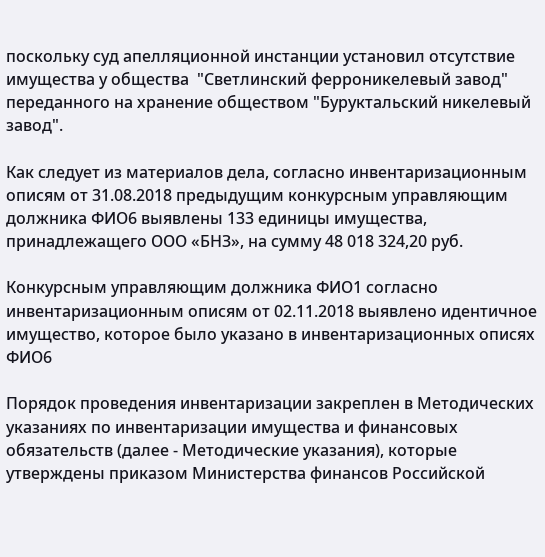поскольку суд апелляционной инстанции установил отсутствие имущества у общества  "Светлинский ферроникелевый завод" переданного на хранение обществом "Буруктальский никелевый завод".

Как следует из материалов дела, согласно инвентаризационным описям от 31.08.2018 предыдущим конкурсным управляющим должника ФИО6 выявлены 133 единицы имущества, принадлежащего ООО «БНЗ», на сумму 48 018 324,20 руб.

Конкурсным управляющим должника ФИО1 согласно инвентаризационным описям от 02.11.2018 выявлено идентичное имущество, которое было указано в инвентаризационных описях ФИО6

Порядок проведения инвентаризации закреплен в Методических указаниях по инвентаризации имущества и финансовых обязательств (далее - Методические указания), которые утверждены приказом Министерства финансов Российской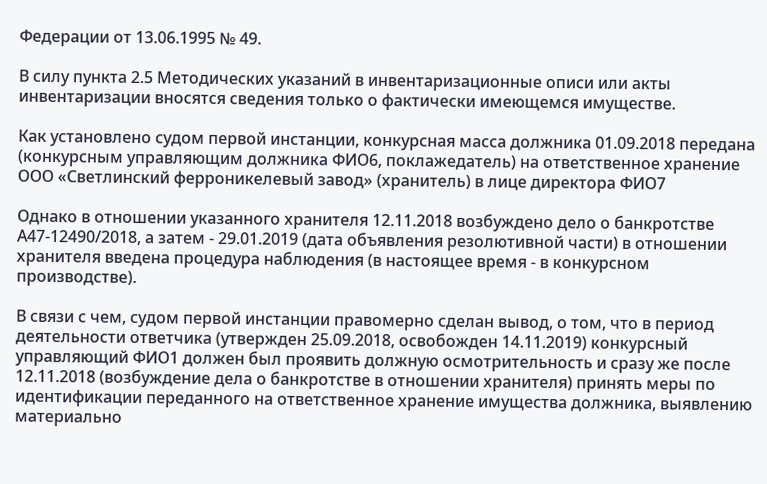Федерации от 13.06.1995 № 49.

В силу пункта 2.5 Методических указаний в инвентаризационные описи или акты инвентаризации вносятся сведения только о фактически имеющемся имуществе.

Как установлено судом первой инстанции, конкурсная масса должника 01.09.2018 передана (конкурсным управляющим должника ФИО6, поклажедатель) на ответственное хранение ООО «Светлинский ферроникелевый завод» (хранитель) в лице директора ФИО7

Однако в отношении указанного хранителя 12.11.2018 возбуждено дело о банкротстве А47-12490/2018, а затем - 29.01.2019 (дата объявления резолютивной части) в отношении хранителя введена процедура наблюдения (в настоящее время - в конкурсном производстве).

В связи с чем, судом первой инстанции правомерно сделан вывод, о том, что в период деятельности ответчика (утвержден 25.09.2018, освобожден 14.11.2019) конкурсный управляющий ФИО1 должен был проявить должную осмотрительность и сразу же после 12.11.2018 (возбуждение дела о банкротстве в отношении хранителя) принять меры по идентификации переданного на ответственное хранение имущества должника, выявлению материально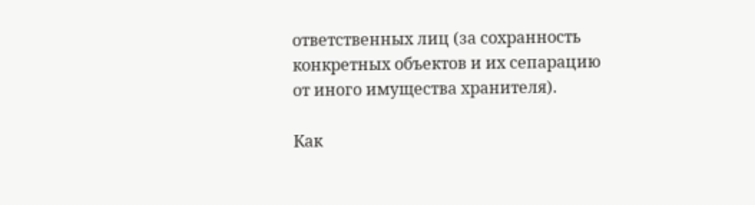ответственных лиц (за сохранность конкретных объектов и их сепарацию от иного имущества хранителя).

Как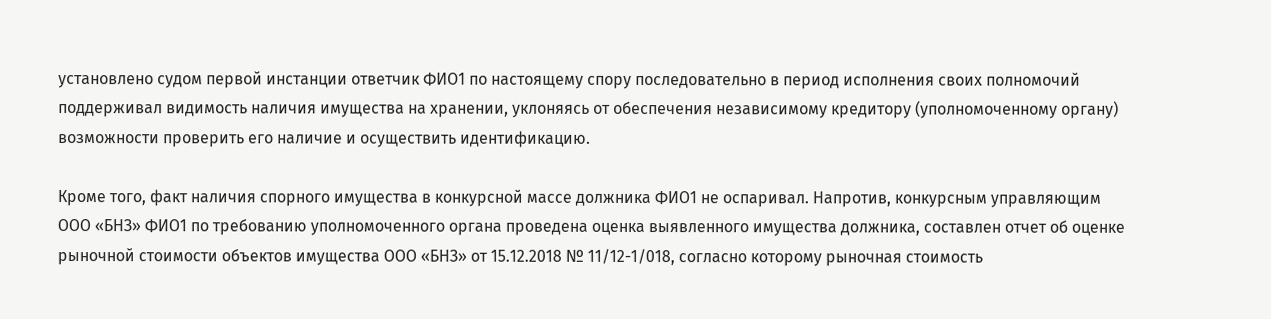установлено судом первой инстанции ответчик ФИО1 по настоящему спору последовательно в период исполнения своих полномочий поддерживал видимость наличия имущества на хранении, уклоняясь от обеспечения независимому кредитору (уполномоченному органу) возможности проверить его наличие и осуществить идентификацию.

Кроме того, факт наличия спорного имущества в конкурсной массе должника ФИО1 не оспаривал. Напротив, конкурсным управляющим ООО «БНЗ» ФИО1 по требованию уполномоченного органа проведена оценка выявленного имущества должника, составлен отчет об оценке рыночной стоимости объектов имущества ООО «БНЗ» от 15.12.2018 № 11/12-1/018, согласно которому рыночная стоимость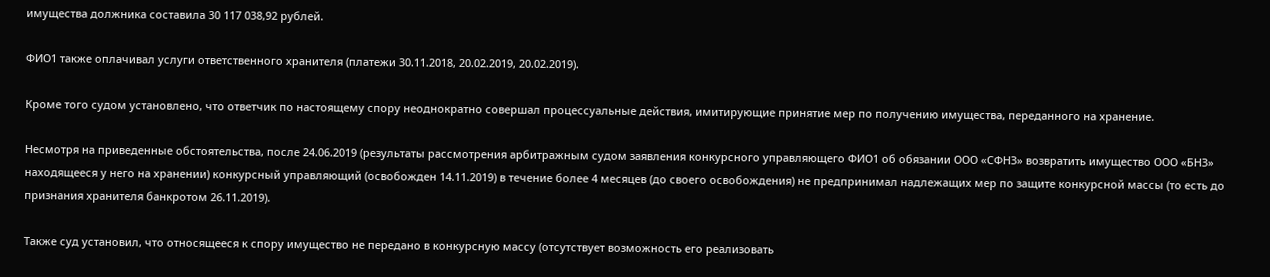имущества должника составила 30 117 038,92 рублей.

ФИО1 также оплачивал услуги ответственного хранителя (платежи 30.11.2018, 20.02.2019, 20.02.2019).

Кроме того судом установлено, что ответчик по настоящему спору неоднократно совершал процессуальные действия, имитирующие принятие мер по получению имущества, переданного на хранение.

Несмотря на приведенные обстоятельства, после 24.06.2019 (результаты рассмотрения арбитражным судом заявления конкурсного управляющего ФИО1 об обязании ООО «СФНЗ» возвратить имущество ООО «БНЗ» находящееся у него на хранении) конкурсный управляющий (освобожден 14.11.2019) в течение более 4 месяцев (до своего освобождения) не предпринимал надлежащих мер по защите конкурсной массы (то есть до признания хранителя банкротом 26.11.2019).

Также суд установил, что относящееся к спору имущество не передано в конкурсную массу (отсутствует возможность его реализовать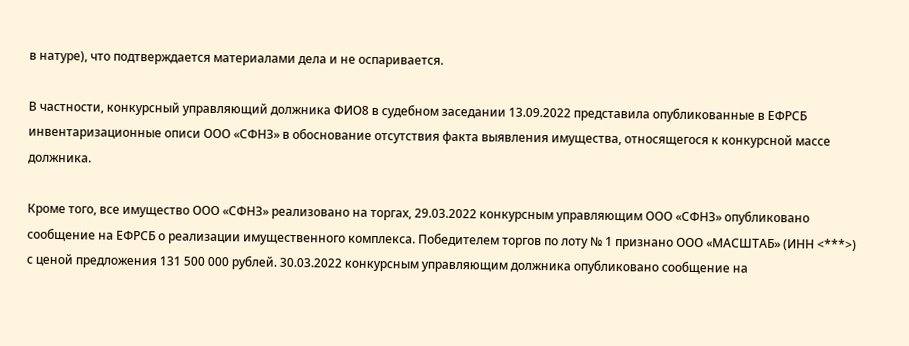в натуре), что подтверждается материалами дела и не оспаривается.

В частности, конкурсный управляющий должника ФИО8 в судебном заседании 13.09.2022 представила опубликованные в ЕФРСБ инвентаризационные описи ООО «СФНЗ» в обоснование отсутствия факта выявления имущества, относящегося к конкурсной массе должника.

Кроме того, все имущество ООО «СФНЗ» реализовано на торгах, 29.03.2022 конкурсным управляющим ООО «СФНЗ» опубликовано сообщение на ЕФРСБ о реализации имущественного комплекса. Победителем торгов по лоту № 1 признано ООО «МАСШТАБ» (ИНН <***>) с ценой предложения 131 500 000 рублей. 30.03.2022 конкурсным управляющим должника опубликовано сообщение на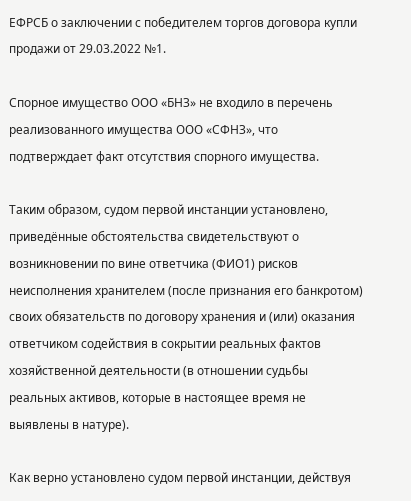ЕФРСБ о заключении с победителем торгов договора купли продажи от 29.03.2022 №1.

Спорное имущество ООО «БНЗ» не входило в перечень реализованного имущества ООО «СФНЗ», что подтверждает факт отсутствия спорного имущества.

Таким образом, судом первой инстанции установлено, приведённые обстоятельства свидетельствуют о возникновении по вине ответчика (ФИО1) рисков неисполнения хранителем (после признания его банкротом) своих обязательств по договору хранения и (или) оказания ответчиком содействия в сокрытии реальных фактов хозяйственной деятельности (в отношении судьбы реальных активов, которые в настоящее время не выявлены в натуре).

Как верно установлено судом первой инстанции, действуя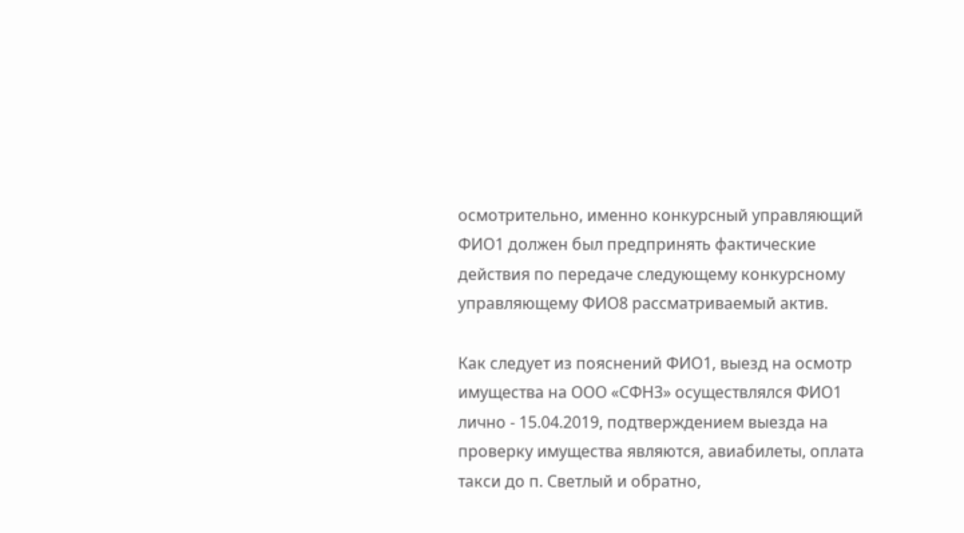осмотрительно, именно конкурсный управляющий ФИО1 должен был предпринять фактические действия по передаче следующему конкурсному управляющему ФИО8 рассматриваемый актив.

Как следует из пояснений ФИО1, выезд на осмотр имущества на ООО «СФН3» осуществлялся ФИО1 лично - 15.04.2019, подтверждением выезда на проверку имущества являются, авиабилеты, оплата такси до п. Светлый и обратно,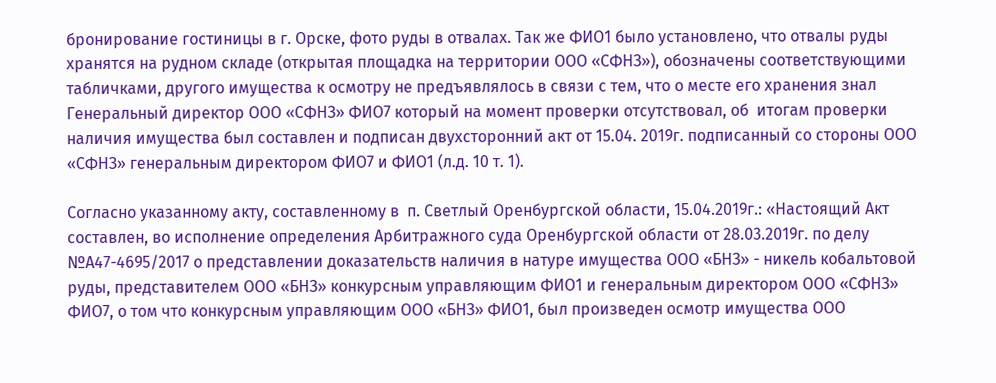бронирование гостиницы в г. Орске, фото руды в отвалах. Так же ФИО1 было установлено, что отвалы руды хранятся на рудном складе (открытая площадка на территории ООО «СФНЗ»), обозначены соответствующими табличками, другого имущества к осмотру не предъявлялось в связи с тем, что о месте его хранения знал Генеральный директор ООО «СФНЗ» ФИО7 который на момент проверки отсутствовал, об  итогам проверки наличия имущества был составлен и подписан двухсторонний акт от 15.04. 2019г. подписанный со стороны ООО «СФНЗ» генеральным директором ФИО7 и ФИО1 (л.д. 10 т. 1).

Согласно указанному акту, составленному в  п. Светлый Оренбургской области, 15.04.2019г.: «Настоящий Акт составлен, во исполнение определения Арбитражного суда Оренбургской области от 28.03.2019г. по делу №А47-4695/2017 о представлении доказательств наличия в натуре имущества ООО «БНЗ» - никель кобальтовой руды, представителем ООО «БНЗ» конкурсным управляющим ФИО1 и генеральным директором ООО «СФНЗ» ФИО7, о том что конкурсным управляющим ООО «БНЗ» ФИО1, был произведен осмотр имущества ООО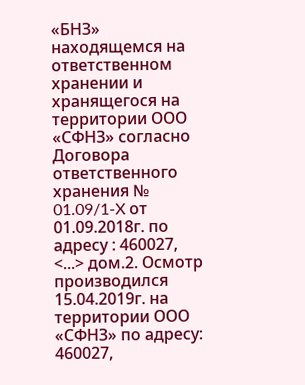«БНЗ» находящемся на ответственном хранении и хранящегося на территории ООО «СФНЗ» согласно Договора ответственного хранения № 01.09/1-X от 01.09.2018г. по адресу : 460027, <...> дом.2. Осмотр производился 15.04.2019г. на территории ООО «СФНЗ» по адресу: 460027,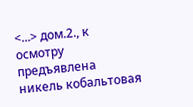<...> дом.2., к осмотру предъявлена никель кобальтовая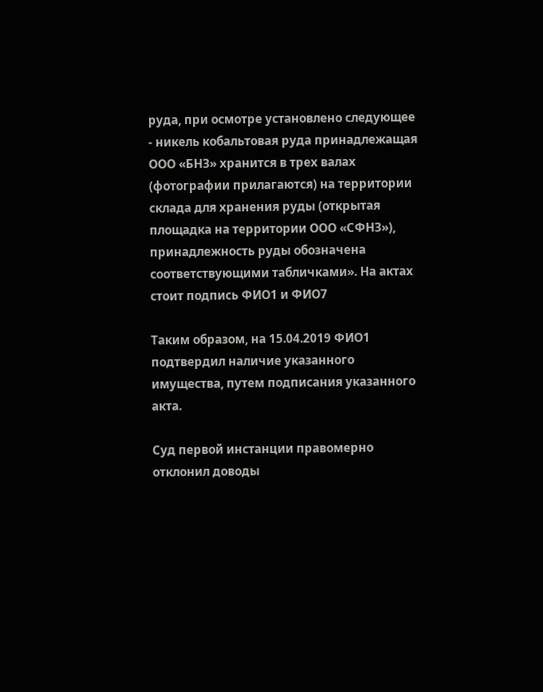руда, при осмотре установлено следующее - никель кобальтовая руда принадлежащая ООО «БНЗ» хранится в трех валах (фотографии прилагаются) на территории склада для хранения руды (открытая площадка на территории ООО «СФНЗ»), принадлежность руды обозначена соответствующими табличками». На актах стоит подпись ФИО1 и ФИО7

Таким образом, на 15.04.2019 ФИО1 подтвердил наличие указанного имущества, путем подписания указанного акта.

Суд первой инстанции правомерно отклонил доводы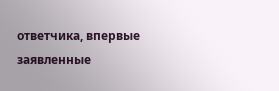ответчика, впервые заявленные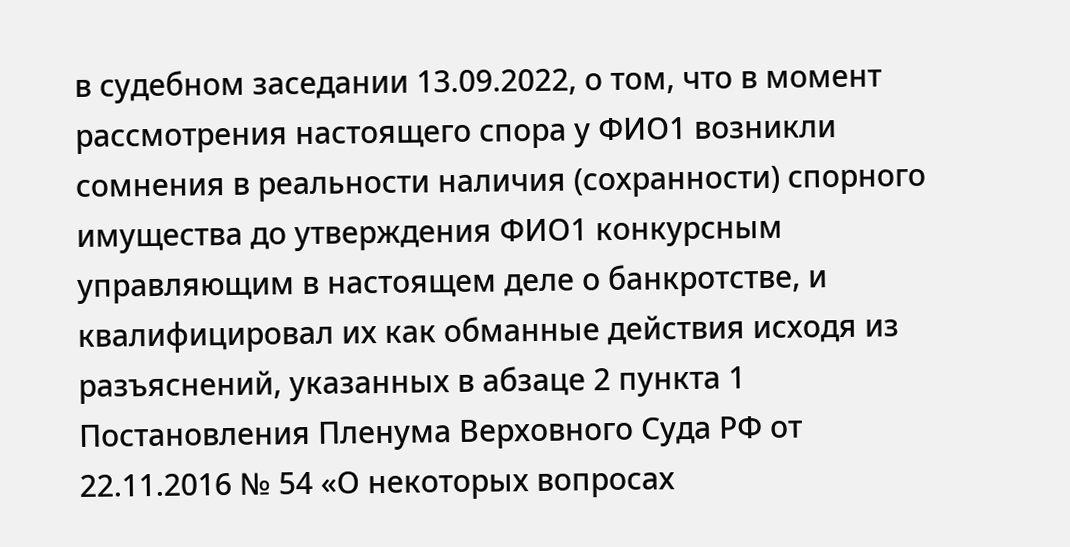в судебном заседании 13.09.2022, о том, что в момент рассмотрения настоящего спора у ФИО1 возникли сомнения в реальности наличия (сохранности) спорного имущества до утверждения ФИО1 конкурсным управляющим в настоящем деле о банкротстве, и квалифицировал их как обманные действия исходя из разъяснений, указанных в абзаце 2 пункта 1 Постановления Пленума Верховного Суда РФ от 22.11.2016 № 54 «О некоторых вопросах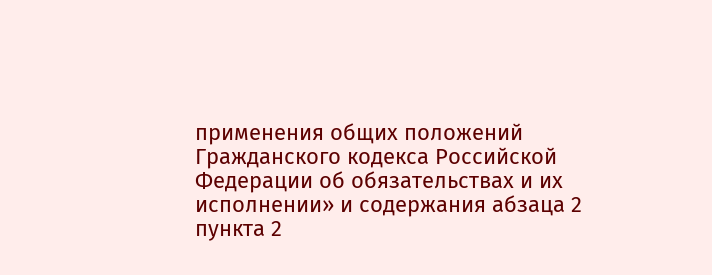применения общих положений Гражданского кодекса Российской Федерации об обязательствах и их исполнении» и содержания абзаца 2 пункта 2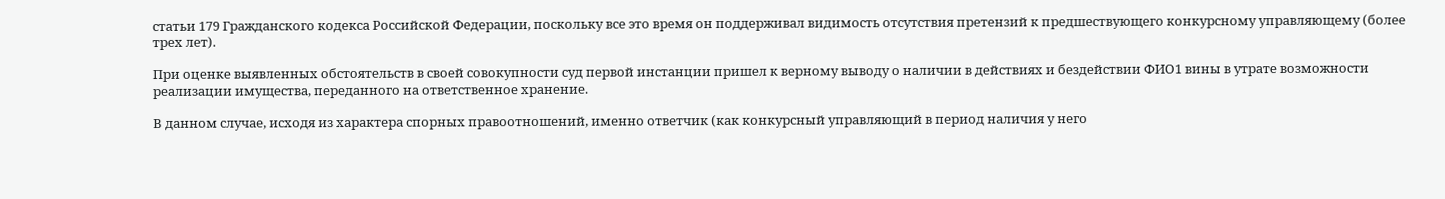статьи 179 Гражданского кодекса Российской Федерации, поскольку все это время он поддерживал видимость отсутствия претензий к предшествующего конкурсному управляющему (более трех лет).

При оценке выявленных обстоятельств в своей совокупности суд первой инстанции пришел к верному выводу о наличии в действиях и бездействии ФИО1 вины в утрате возможности реализации имущества, переданного на ответственное хранение.

В данном случае, исходя из характера спорных правоотношений, именно ответчик (как конкурсный управляющий в период наличия у него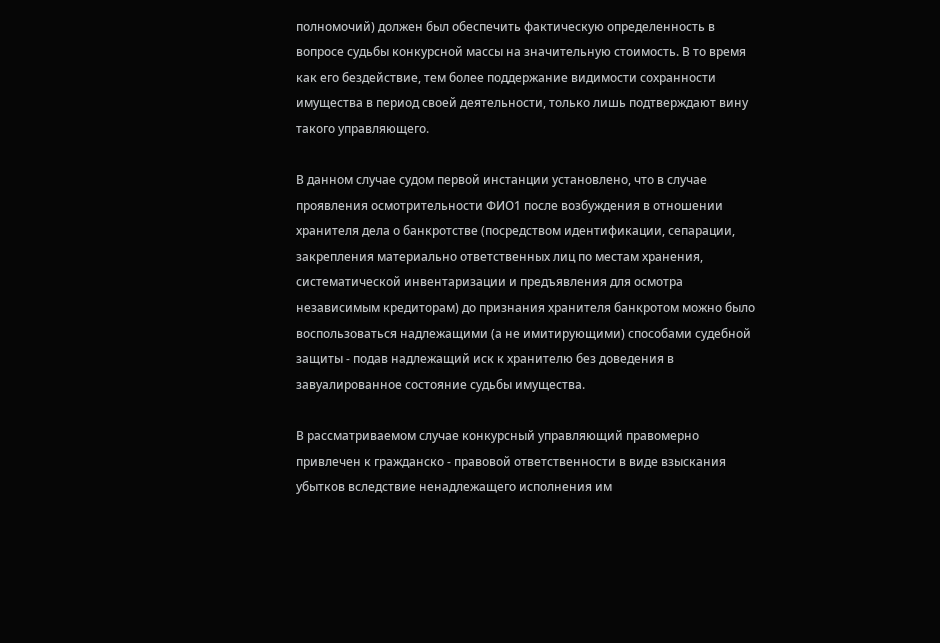полномочий) должен был обеспечить фактическую определенность в вопросе судьбы конкурсной массы на значительную стоимость. В то время как его бездействие, тем более поддержание видимости сохранности имущества в период своей деятельности, только лишь подтверждают вину такого управляющего.

В данном случае судом первой инстанции установлено, что в случае проявления осмотрительности ФИО1 после возбуждения в отношении хранителя дела о банкротстве (посредством идентификации, сепарации, закрепления материально ответственных лиц по местам хранения, систематической инвентаризации и предъявления для осмотра независимым кредиторам) до признания хранителя банкротом можно было воспользоваться надлежащими (а не имитирующими) способами судебной защиты - подав надлежащий иск к хранителю без доведения в завуалированное состояние судьбы имущества.

В рассматриваемом случае конкурсный управляющий правомерно привлечен к гражданско - правовой ответственности в виде взыскания убытков вследствие ненадлежащего исполнения им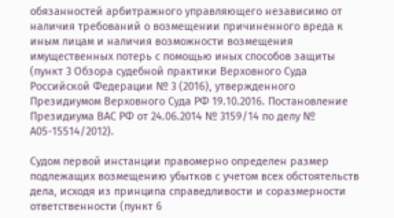обязанностей арбитражного управляющего независимо от наличия требований о возмещении причиненного вреда к иным лицам и наличия возможности возмещения имущественных потерь с помощью иных способов защиты (пункт 3 Обзора судебной практики Верховного Суда Российской Федерации № 3 (2016), утвержденного Президиумом Верховного Суда РФ 19.10.2016. Постановление Президиума ВАС РФ от 24.06.2014 № 3159/14 по делу № А05-15514/2012).

Судом первой инстанции правомерно определен размер подлежащих возмещению убытков с учетом всех обстоятельств дела, исходя из принципа справедливости и соразмерности ответственности (пункт 6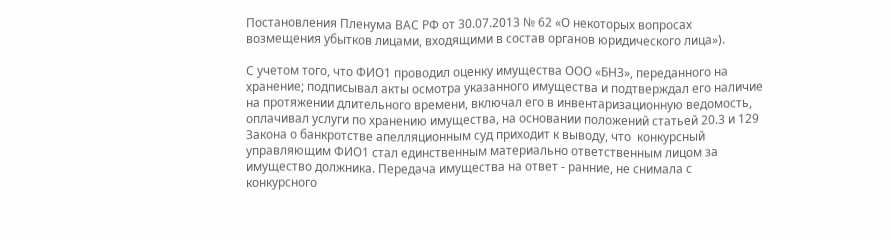Постановления Пленума ВАС РФ от 30.07.2013 № 62 «О некоторых вопросах возмещения убытков лицами, входящими в состав органов юридического лица»).

С учетом того, что ФИО1 проводил оценку имущества ООО «БНЗ», переданного на хранение; подписывал акты осмотра указанного имущества и подтверждал его наличие на протяжении длительного времени, включал его в инвентаризационную ведомость, оплачивал услуги по хранению имущества, на основании положений статьей 20.3 и 129 Закона о банкротстве апелляционным суд приходит к выводу, что  конкурсный управляющим ФИО1 стал единственным материально ответственным лицом за имущество должника. Передача имущества на ответ - ранние, не снимала с конкурсного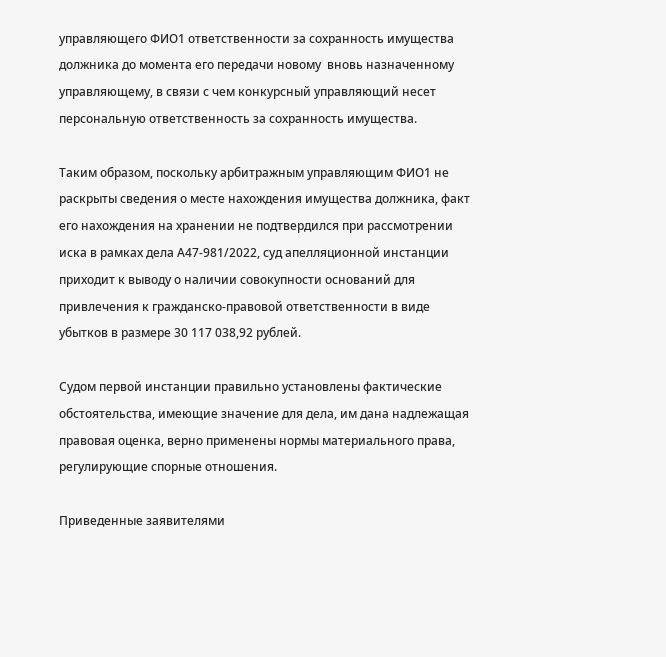управляющего ФИО1 ответственности за сохранность имущества должника до момента его передачи новому  вновь назначенному управляющему, в связи с чем конкурсный управляющий несет персональную ответственность за сохранность имущества.

Таким образом, поскольку арбитражным управляющим ФИО1 не раскрыты сведения о месте нахождения имущества должника, факт его нахождения на хранении не подтвердился при рассмотрении иска в рамках дела А47-981/2022, суд апелляционной инстанции приходит к выводу о наличии совокупности оснований для привлечения к гражданско-правовой ответственности в виде убытков в размере 30 117 038,92 рублей.

Судом первой инстанции правильно установлены фактические обстоятельства, имеющие значение для дела, им дана надлежащая правовая оценка, верно применены нормы материального права, регулирующие спорные отношения.

Приведенные заявителями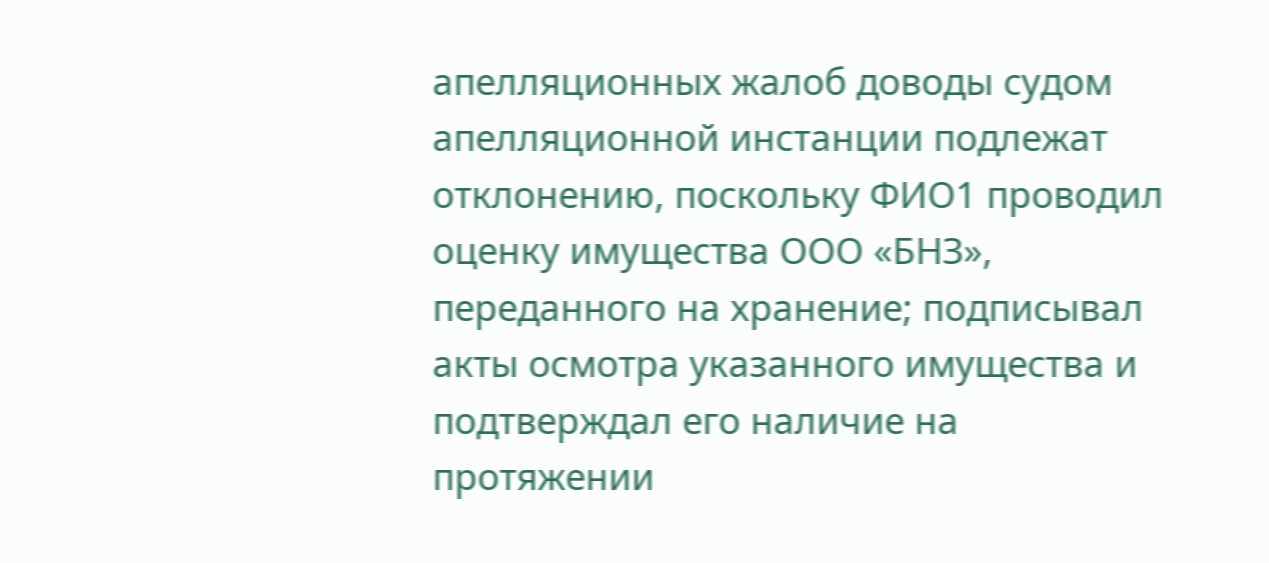апелляционных жалоб доводы судом апелляционной инстанции подлежат отклонению, поскольку ФИО1 проводил оценку имущества ООО «БНЗ», переданного на хранение; подписывал акты осмотра указанного имущества и подтверждал его наличие на протяжении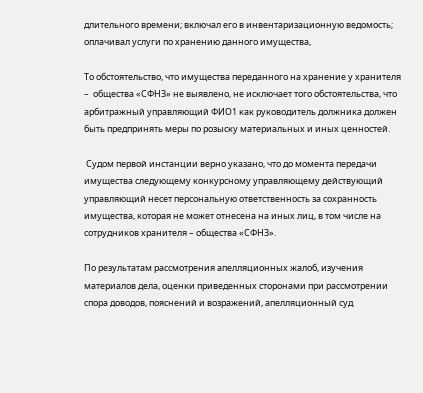длительного времени; включал его в инвентаризационную ведомость; оплачивал услуги по хранению данного имущества,

То обстоятельство, что имущества переданного на хранение у хранителя –  общества «СФНЗ» не выявлено, не исключает того обстоятельства, что арбитражный управляющий ФИО1 как руководитель должника должен быть предпринять меры по розыску материальных и иных ценностей.

 Судом первой инстанции верно указано, что до момента передачи имущества следующему конкурсному управляющему действующий управляющий несет персональную ответственность за сохранность имущества, которая не может отнесена на иных лиц, в том числе на сотрудников хранителя – общества «СФНЗ».

По результатам рассмотрения апелляционных жалоб, изучения материалов дела, оценки приведенных сторонами при рассмотрении спора доводов, пояснений и возражений, апелляционный суд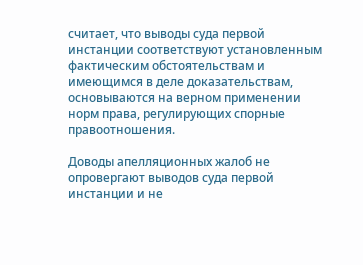считает, что выводы суда первой инстанции соответствуют установленным фактическим обстоятельствам и имеющимся в деле доказательствам, основываются на верном применении норм права, регулирующих спорные правоотношения.

Доводы апелляционных жалоб не опровергают выводов суда первой инстанции и не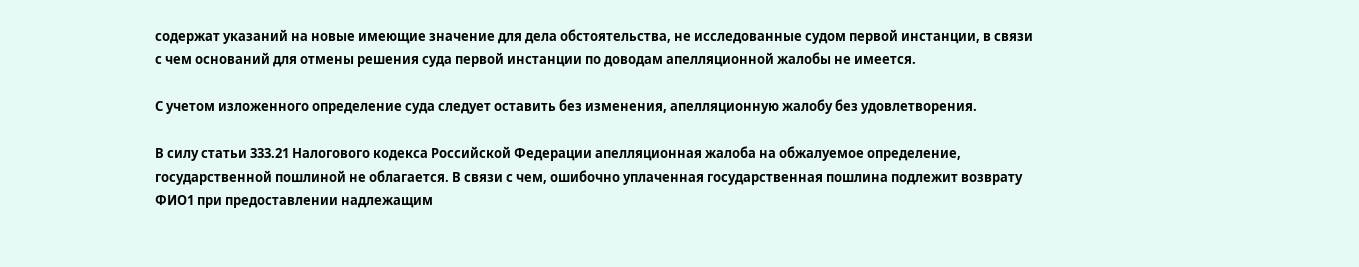содержат указаний на новые имеющие значение для дела обстоятельства, не исследованные судом первой инстанции, в связи с чем оснований для отмены решения суда первой инстанции по доводам апелляционной жалобы не имеется.

С учетом изложенного определение суда следует оставить без изменения, апелляционную жалобу без удовлетворения.

В силу статьи 333.21 Налогового кодекса Российской Федерации апелляционная жалоба на обжалуемое определение, государственной пошлиной не облагается. В связи с чем, ошибочно уплаченная государственная пошлина подлежит возврату ФИО1 при предоставлении надлежащим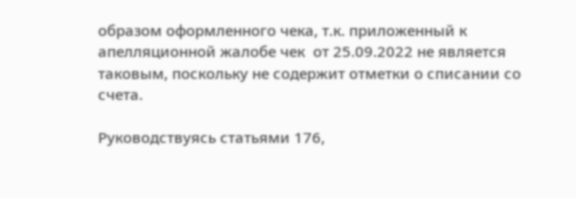образом оформленного чека, т.к. приложенный к апелляционной жалобе чек  от 25.09.2022 не является таковым, поскольку не содержит отметки о списании со счета.

Руководствуясь статьями 176,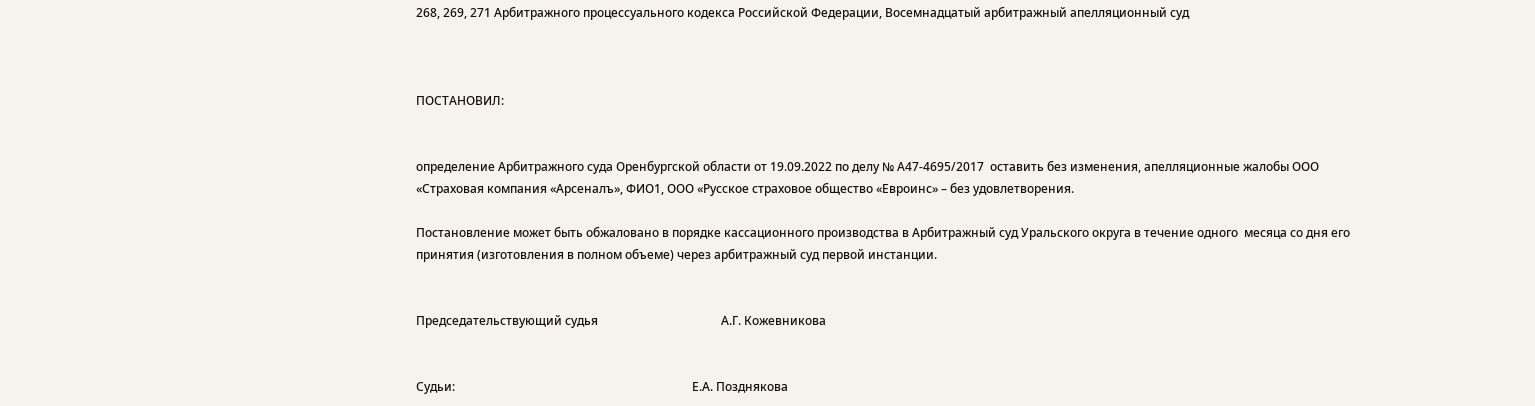268, 269, 271 Арбитражного процессуального кодекса Российской Федерации, Восемнадцатый арбитражный апелляционный суд



ПОСТАНОВИЛ:


определение Арбитражного суда Оренбургской области от 19.09.2022 по делу № А47-4695/2017  оставить без изменения, апелляционные жалобы ООО «Страховая компания «Арсеналъ», ФИО1, ООО «Русское страховое общество «Евроинс» – без удовлетворения.

Постановление может быть обжаловано в порядке кассационного производства в Арбитражный суд Уральского округа в течение одного  месяца со дня его принятия (изготовления в полном объеме) через арбитражный суд первой инстанции.


Председательствующий судья                                         А.Г. Кожевникова


Судьи:                                                                               Е.А. Позднякова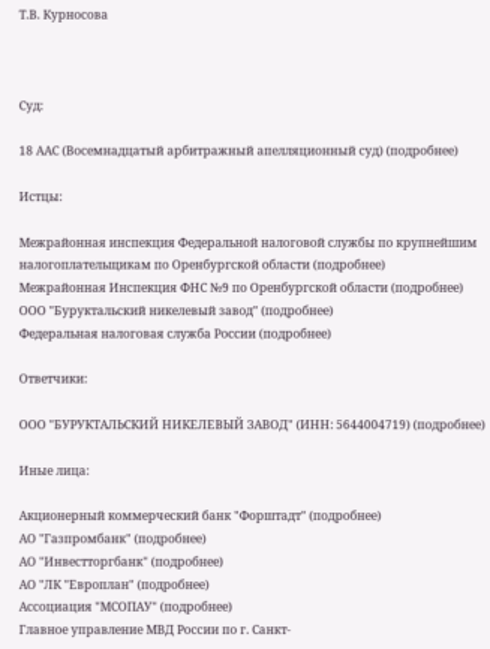Т.В. Курносова



Суд:

18 ААС (Восемнадцатый арбитражный апелляционный суд) (подробнее)

Истцы:

Межрайонная инспекция Федеральной налоговой службы по крупнейшим налогоплательщикам по Оренбургской области (подробнее)
Межрайонная Инспекция ФНС №9 по Оренбургской области (подробнее)
ООО "Буруктальский никелевый завод" (подробнее)
Федеральная налоговая служба России (подробнее)

Ответчики:

ООО "БУРУКТАЛЬСКИЙ НИКЕЛЕВЫЙ ЗАВОД" (ИНН: 5644004719) (подробнее)

Иные лица:

Акционерный коммерческий банк "Форштадт" (подробнее)
АО "Газпромбанк" (подробнее)
АО "Инвестторгбанк" (подробнее)
АО "ЛК "Европлан" (подробнее)
Ассоциация "МСОПАУ" (подробнее)
Главное управление МВД России по г. Санкт-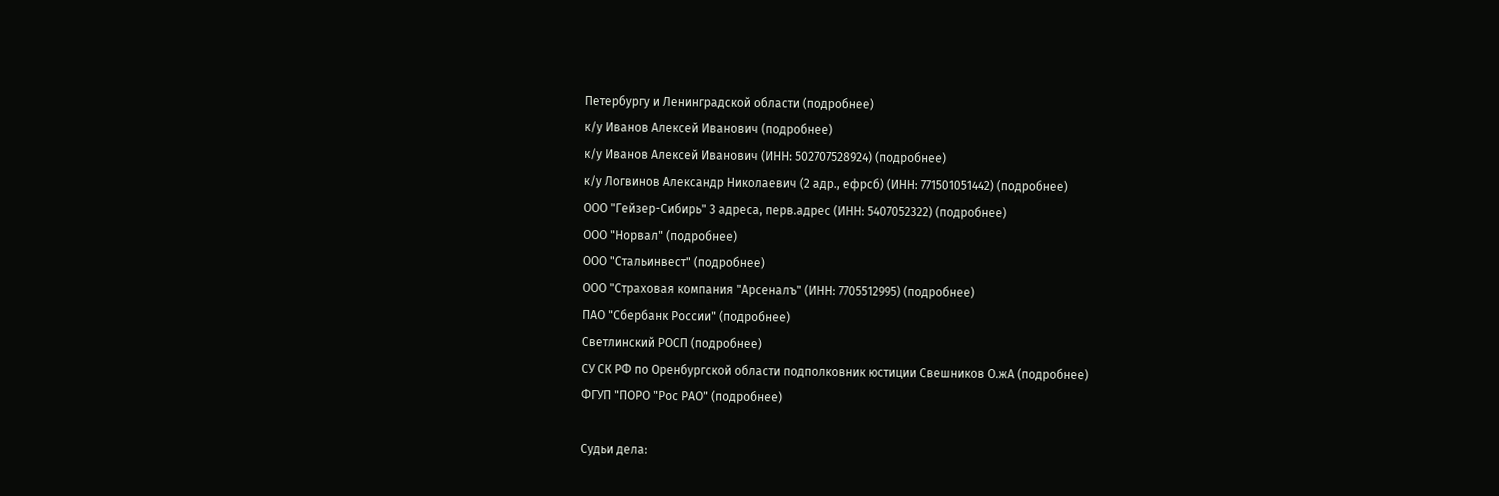Петербургу и Ленинградской области (подробнее)
к/у Иванов Алексей Иванович (подробнее)
к/у Иванов Алексей Иванович (ИНН: 502707528924) (подробнее)
к/у Логвинов Александр Николаевич (2 адр., ефрсб) (ИНН: 771501051442) (подробнее)
ООО "Гейзер-Сибирь" 3 адреса, перв.адрес (ИНН: 5407052322) (подробнее)
ООО "Норвал" (подробнее)
ООО "Стальинвест" (подробнее)
ООО "Страховая компания "Арсеналъ" (ИНН: 7705512995) (подробнее)
ПАО "Сбербанк России" (подробнее)
Светлинский РОСП (подробнее)
СУ СК РФ по Оренбургской области подполковник юстиции Свешников О.жА (подробнее)
ФГУП "ПОРО "Рос РАО" (подробнее)

Судьи дела: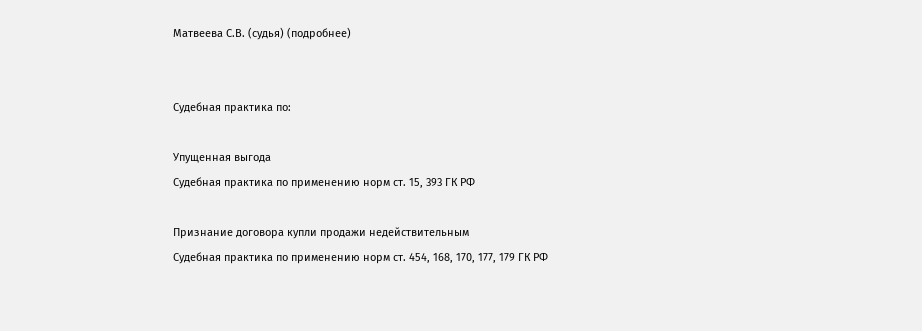Матвеева С.В. (судья) (подробнее)


Судебная практика по:

Упущенная выгода
Судебная практика по применению норм ст. 15, 393 ГК РФ

Признание договора купли продажи недействительным
Судебная практика по применению норм ст. 454, 168, 170, 177, 179 ГК РФ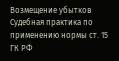Возмещение убытков
Судебная практика по применению нормы ст. 15 ГК РФ